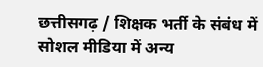छत्तीसगढ़ / शिक्षक भर्ती के संबंध में सोशल मीडिया में अन्य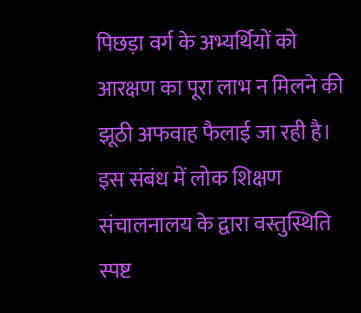पिछड़ा वर्ग के अभ्यर्थियों को आरक्षण का पूरा लाभ न मिलने की झूठी अफवाह फैलाई जा रही है। इस संबंध में लोक शिक्षण संचालनालय के द्वारा वस्तुस्थिति स्पष्ट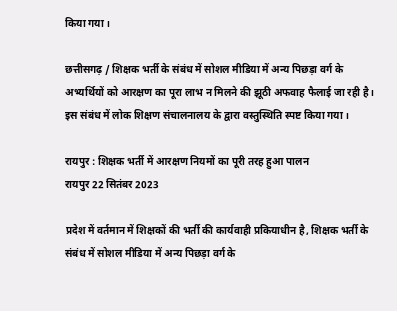किया गया ।

छत्तीसगढ़ / शिक्षक भर्ती के संबंध में सोशल मीडिया में अन्य पिछड़ा वर्ग के अभ्यर्थियों को आरक्षण का पूरा लाभ न मिलने की झूठी अफवाह फैलाई जा रही है। इस संबंध में लोक शिक्षण संचालनालय के द्वारा वस्तुस्थिति स्पष्ट किया गया ।

रायपुर : शिक्षक भर्ती में आरक्षण नियमों का पूरी तरह हुआ पालन
रायपुर 22 सितंबर 2023

प्रदेश में वर्तमान में शिक्षकों की भर्ती की कार्यवाही प्रकियाधीन है, शिक्षक भर्ती के संबंध में सोशल मीडिया में अन्य पिछड़ा वर्ग के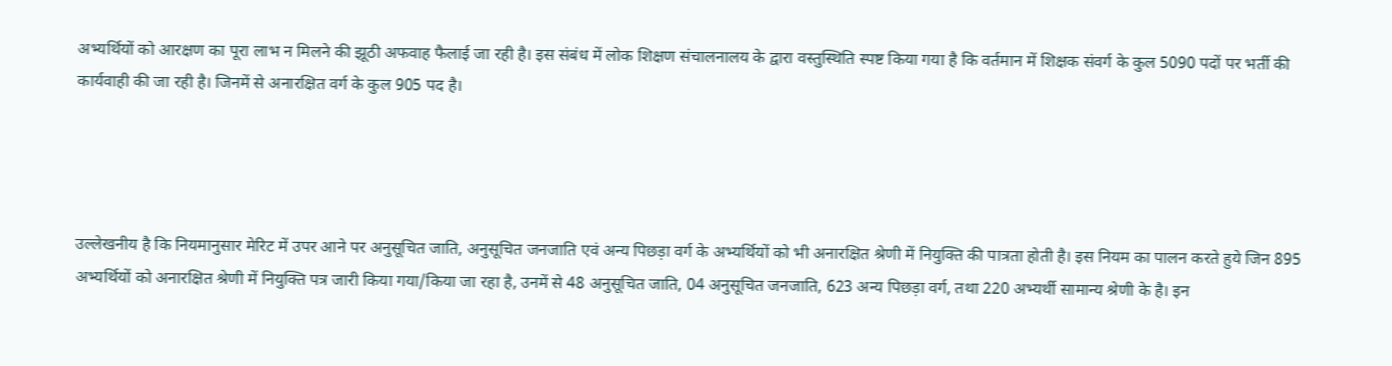अभ्यर्थियों को आरक्षण का पूरा लाभ न मिलने की झूठी अफवाह फैलाई जा रही है। इस संबंध में लोक शिक्षण संचालनालय के द्वारा वस्तुस्थिति स्पष्ट किया गया है कि वर्तमान में शिक्षक संवर्ग के कुल 5090 पदों पर भर्ती की कार्यवाही की जा रही है। जिनमें से अनारक्षित वर्ग के कुल 905 पद है।




उल्लेखनीय है कि नियमानुसार मेरिट में उपर आने पर अनुसूचित जाति, अनुसूचित जनजाति एवं अन्य पिछड़ा वर्ग के अभ्यर्थियों को भी अनारक्षित श्रेणी में नियुक्ति की पात्रता होती है। इस नियम का पालन करते हुये जिन 895 अभ्यर्थियों को अनारक्षित श्रेणी में नियुक्ति पत्र जारी किया गया/किया जा रहा है, उनमें से 48 अनुसूचित जाति, 04 अनुसूचित जनजाति, 623 अन्य पिछड़ा वर्ग, तथा 220 अभ्यर्थी सामान्य श्रेणी के है। इन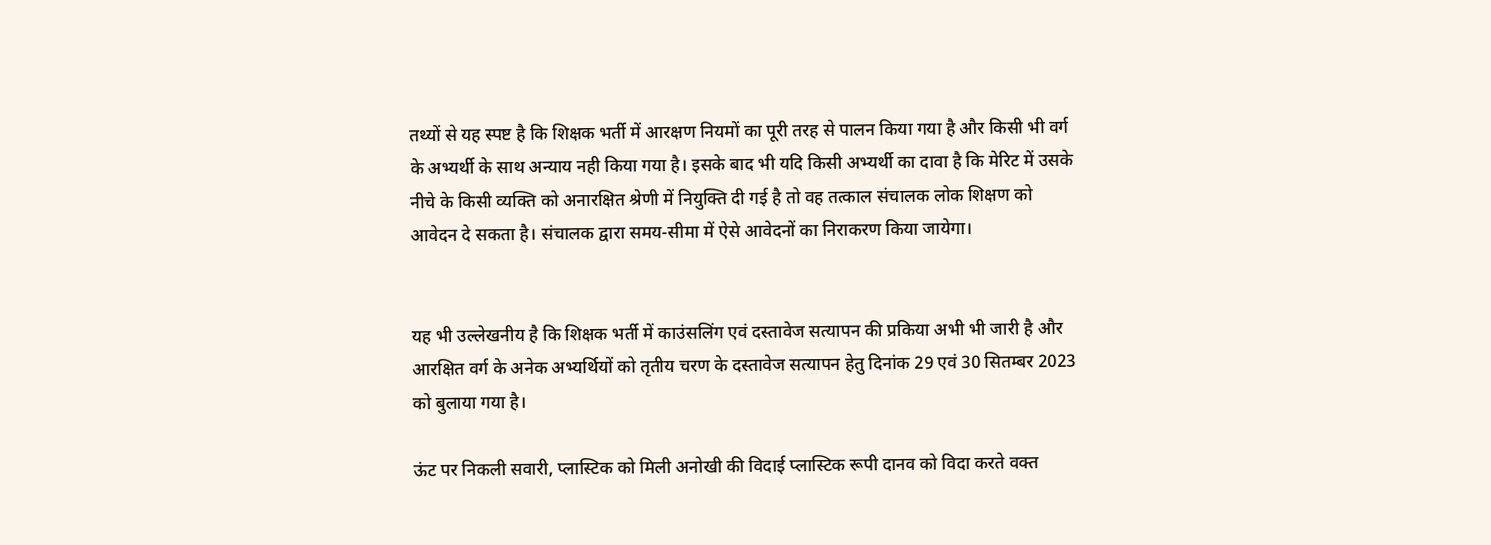तथ्यों से यह स्पष्ट है कि शिक्षक भर्ती में आरक्षण नियमों का पूरी तरह से पालन किया गया है और किसी भी वर्ग के अभ्यर्थी के साथ अन्याय नही किया गया है। इसके बाद भी यदि किसी अभ्यर्थी का दावा है कि मेरिट में उसके नीचे के किसी व्यक्ति को अनारक्षित श्रेणी में नियुक्ति दी गई है तो वह तत्काल संचालक लोक शिक्षण को आवेदन दे सकता है। संचालक द्वारा समय-सीमा में ऐसे आवेदनों का निराकरण किया जायेगा।


यह भी उल्लेखनीय है कि शिक्षक भर्ती में काउंसलिंग एवं दस्तावेज सत्यापन की प्रकिया अभी भी जारी है और आरक्षित वर्ग के अनेक अभ्यर्थियों को तृतीय चरण के दस्तावेज सत्यापन हेतु दिनांक 29 एवं 30 सितम्बर 2023 को बुलाया गया है।

ऊंट पर निकली सवारी, प्लास्टिक को मिली अनोखी की विदाई प्लास्टिक रूपी दानव को विदा करते वक्त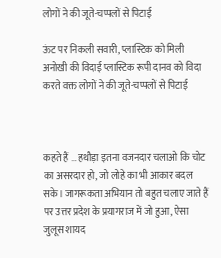लोगों ने की जूते-चप्पलों से पिटाई

ऊंट पर निकली सवारी, प्लास्टिक को मिली अनोखी की विदाई प्लास्टिक रूपी दानव को विदा करते वक्त लोगों ने की जूते-चप्पलों से पिटाई



कहते हैं … हथौड़ा इतना वजनदार चलाओ कि चोट का असरदार हो, जो लोहे का भी आकार बदल सके। जागरूकता अभियान तो बहुत चलाए जाते हैं पर उत्तर प्रदेश के प्रयागराज में जो हुआ, ऐसा जुलूस शायद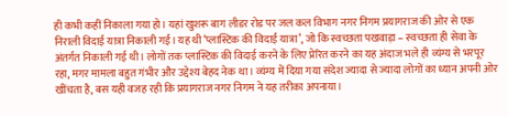ही कभी कहीं निकाला गया हो। यहां खुशरू बाग लीडर रोड पर जल कल विभाग नगर निगम प्रयागराज की ओर से एक निराली विदाई यात्रा निकाली गई। यह थी ‘प्लास्टिक की विदाई यात्रा’, जो कि स्वच्छता पखवाड़ा – स्वच्छता ही सेवा के अंतर्गत निकाली गई थी। लोगों तक प्लास्टिक की विदाई करने के लिए प्रेरित करने का यह अंदाज भले ही व्यंग्य से भरपूर रहा, मगर मामला बहुत गंभीर और उद्देश्य बेहद नेक था। व्यंग्य में दिया गया संदेश ज्यादा से ज्यादा लोगों का ध्यान अपनी ओर खींचता है, बस यही वजह रही कि प्रयागराज नगर निगम ने यह तरीका अपनाया।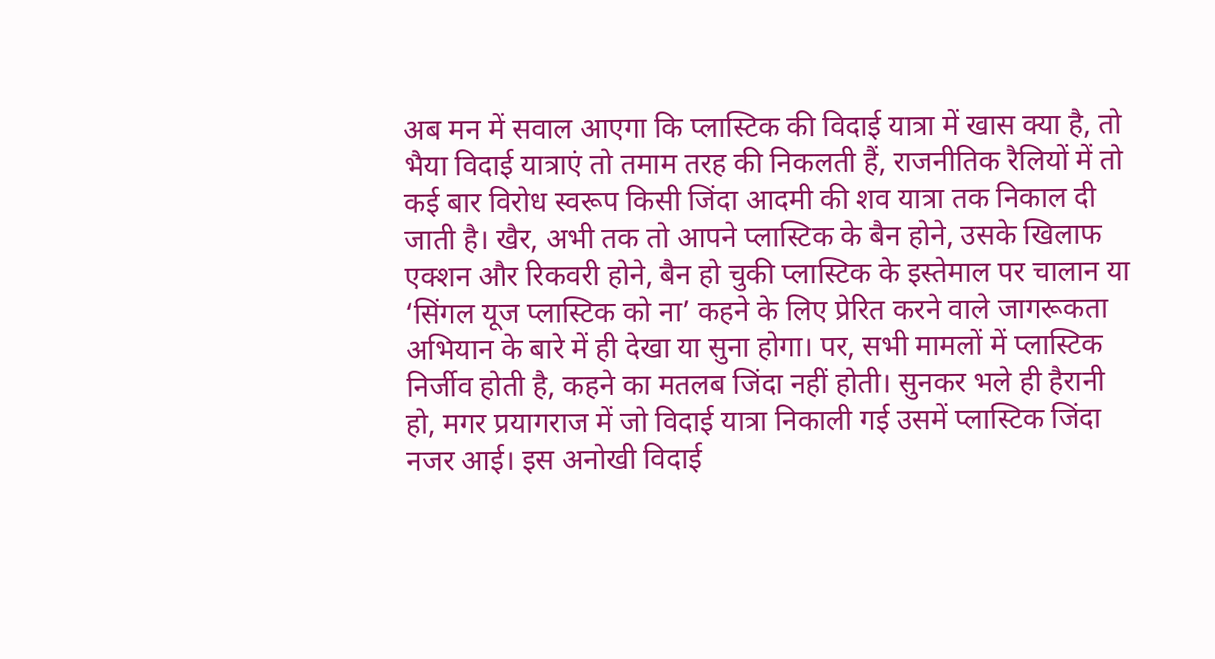अब मन में सवाल आएगा कि प्लास्टिक की विदाई यात्रा में खास क्या है, तो भैया विदाई यात्राएं तो तमाम तरह की निकलती हैं, राजनीतिक रैलियों में तो कई बार विरोध स्वरूप किसी जिंदा आदमी की शव यात्रा तक निकाल दी जाती है। खैर, अभी तक तो आपने प्लास्टिक के बैन होने, उसके खिलाफ एक्शन और रिकवरी होने, बैन हो चुकी प्लास्टिक के इस्तेमाल पर चालान या ‘सिंगल यूज प्लास्टिक को ना’ कहने के लिए प्रेरित करने वाले जागरूकता अभियान के बारे में ही देखा या सुना होगा। पर, सभी मामलों में प्लास्टिक निर्जीव होती है, कहने का मतलब जिंदा नहीं होती। सुनकर भले ही हैरानी हो, मगर प्रयागराज में जो विदाई यात्रा निकाली गई उसमें प्लास्टिक जिंदा नजर आई। इस अनोखी विदाई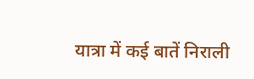यात्रा में कई बातें निराली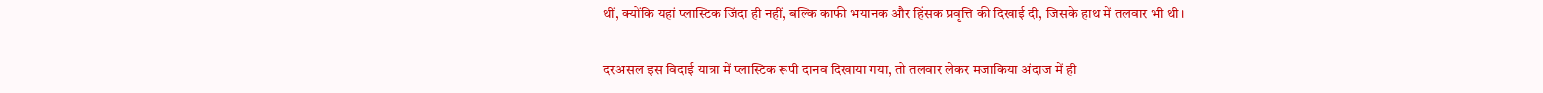थीं, क्योंकि यहां प्लास्टिक जिंदा ही नहीं, बल्कि काफी भयानक और हिंसक प्रवृत्ति की दिखाई दी, जिसके हाथ में तलवार भी थी।

दरअसल इस विदाई यात्रा में प्लास्टिक रूपी दानव दिखाया गया, तो तलवार लेकर मजाकिया अंदाज में ही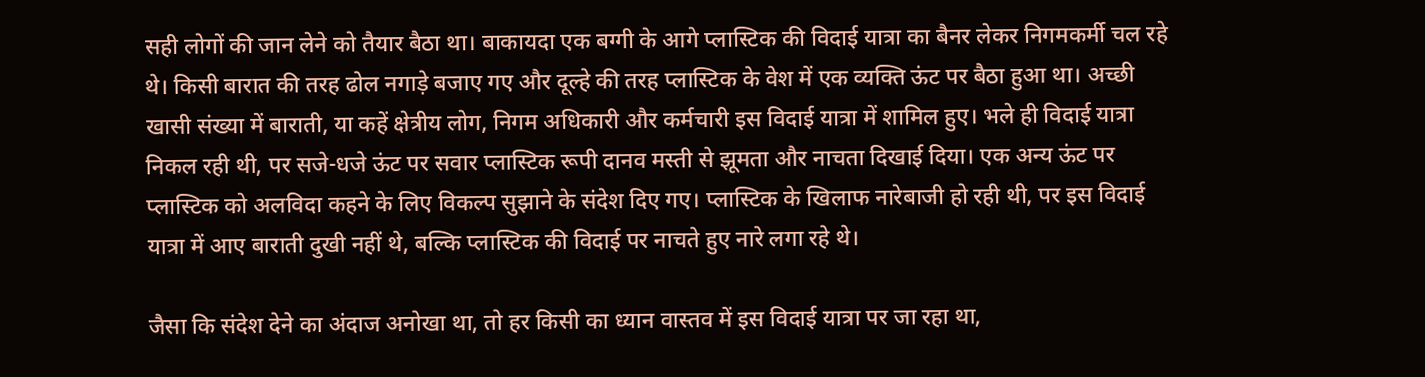सही लोगों की जान लेने को तैयार बैठा था। बाकायदा एक बग्गी के आगे प्लास्टिक की विदाई यात्रा का बैनर लेकर निगमकर्मी चल रहे थे। किसी बारात की तरह ढोल नगाड़े बजाए गए और दूल्हे की तरह प्लास्टिक के वेश में एक व्यक्ति ऊंट पर बैठा हुआ था। अच्छी खासी संख्या में बाराती, या कहें क्षेत्रीय लोग, निगम अधिकारी और कर्मचारी इस विदाई यात्रा में शामिल हुए। भले ही विदाई यात्रा निकल रही थी, पर सजे-धजे ऊंट पर सवार प्लास्टिक रूपी दानव मस्ती से झूमता और नाचता दिखाई दिया। एक अन्य ऊंट पर प्लास्टिक को अलविदा कहने के लिए विकल्प सुझाने के संदेश दिए गए। प्लास्टिक के खिलाफ नारेबाजी हो रही थी, पर इस विदाई यात्रा में आए बाराती दुखी नहीं थे, बल्कि प्लास्टिक की विदाई पर नाचते हुए नारे लगा रहे थे।

जैसा कि संदेश देने का अंदाज अनोखा था, तो हर किसी का ध्यान वास्तव में इस विदाई यात्रा पर जा रहा था,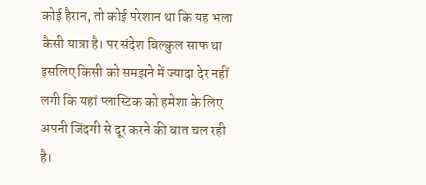कोई हैरान, तो कोई परेशान था कि यह भला कैसी यात्रा है। पर संदेश बिल्कुल साफ था इसलिए किसी को समझने में ज्यादा देर नहीं लगी कि यहां प्लास्टिक को हमेशा के लिए अपनी जिंदगी से दूर करने की बात चल रही है।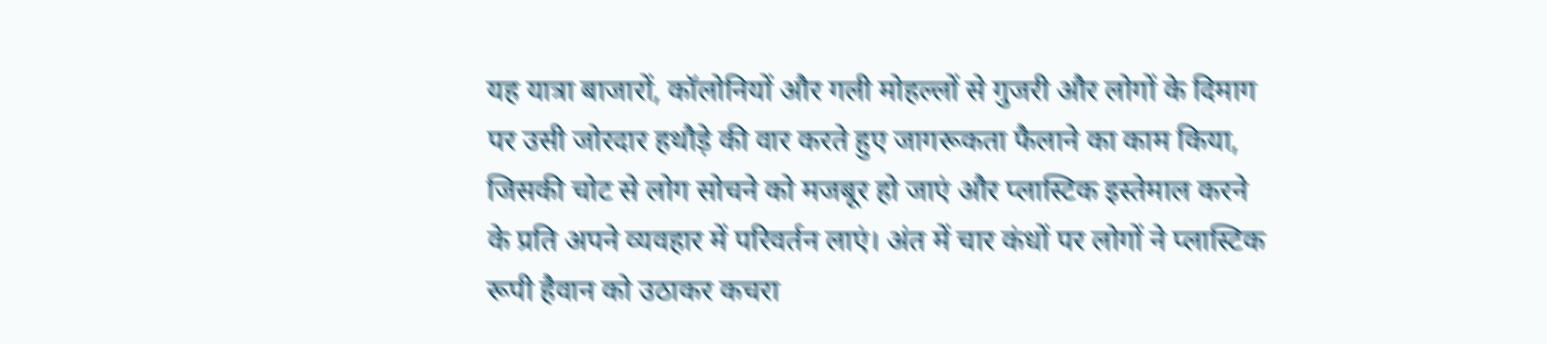यह यात्रा बाजारों, कॉलोनियों और गली मोहल्लों से गुजरी और लोगों के दिमाग पर उसी जोरदार हथौड़े की वार करते हुए जागरूकता फैलाने का काम किया, जिसकी चोट से लोग सोचने को मजबूर हो जाएं और प्लास्टिक इस्तेमाल करने के प्रति अपने व्यवहार में परिवर्तन लाएं। अंत में चार कंधों पर लोगों ने प्लास्टिक रूपी हैवान को उठाकर कचरा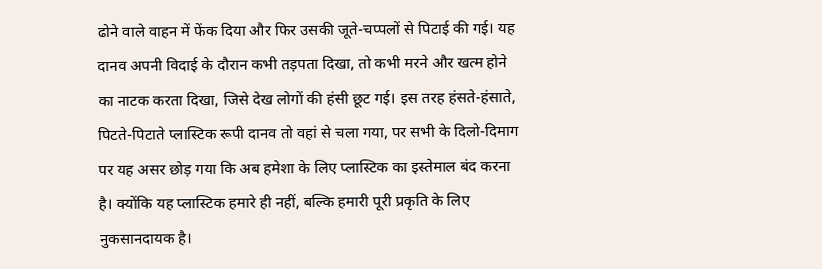ढोने वाले वाहन में फेंक दिया और फिर उसकी जूते-चप्पलों से पिटाई की गई। यह दानव अपनी विदाई के दौरान कभी तड़पता दिखा, तो कभी मरने और खत्म होने का नाटक करता दिखा, जिसे देख लोगों की हंसी छूट गई। इस तरह हंसते-हंसाते, पिटते-पिटाते प्लास्टिक रूपी दानव तो वहां से चला गया, पर सभी के दिलो-दिमाग पर यह असर छोड़ गया कि अब हमेशा के लिए प्लास्टिक का इस्तेमाल बंद करना है। क्योंकि यह प्लास्टिक हमारे ही नहीं, बल्कि हमारी पूरी प्रकृति के लिए नुकसानदायक है।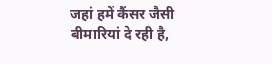जहां हमें कैंसर जैसी बीमारियां दे रही है,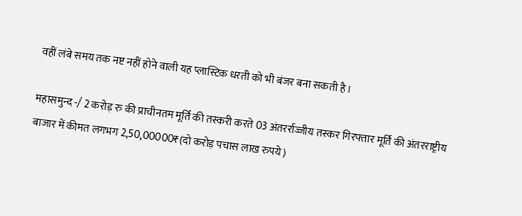वहीं लंबे समय तक नष्ट नहीं होने वाली यह प्लास्टिक धरती को भी बंजर बना सकती है।

महासमुन्द -/ 2 करोड़ रु की प्राचीनतम मूर्ति की तस्करी करते 03 अंतरर्राज्जीय तस्कर गिरफ्तार मूर्ति की अंतरराष्ट्रीय बाजार में कीमत लगभग 2,50,00000₹(दो करोड़ पचास लाख रुपये)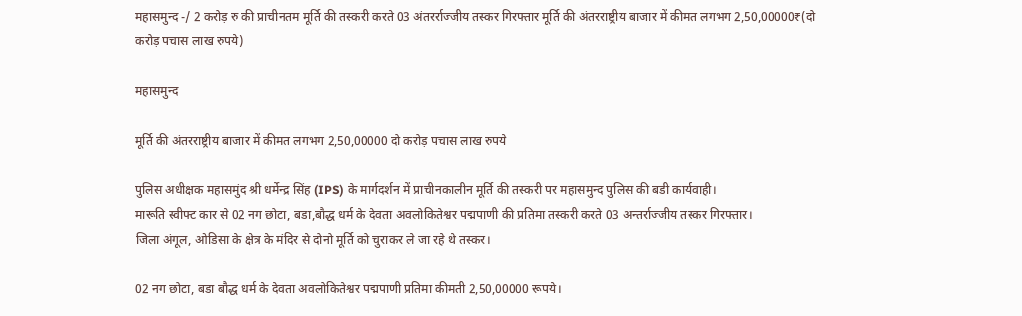महासमुन्द -/ 2 करोड़ रु की प्राचीनतम मूर्ति की तस्करी करते 03 अंतरर्राज्जीय तस्कर गिरफ्तार मूर्ति की अंतरराष्ट्रीय बाजार में कीमत लगभग 2,50,00000₹(दो करोड़ पचास लाख रुपये)

महासमुन्द

मूर्ति की अंतरराष्ट्रीय बाजार में कीमत लगभग 2,50,00000 दो करोड़ पचास लाख रुपये

पुलिस अधीक्षक महासमुंद श्री धर्मेन्द्र सिंह (IPS) के मार्गदर्शन में प्राचीनकालीन मूर्ति की तस्करी पर महासमुन्द पुलिस की बडी कार्यवाही।
मारूति स्वीफ्ट कार से 02 नग छोटा, बडा,बौद्ध धर्म के देवता अवलोकितेश्वर पद्मपाणी की प्रतिमा तस्करी करते 03 अन्तर्राज्जीय तस्कर गिरफ्तार।
जिला अंगूल, ओडिसा के क्षेत्र के मंदिर से दोनो मूर्ति को चुराकर ले जा रहे थे तस्कर।

02 नग छोटा, बडा बौद्ध धर्म के देवता अवलोकितेश्वर पद्मपाणी प्रतिमा कीमती 2,50,00000 रूपये।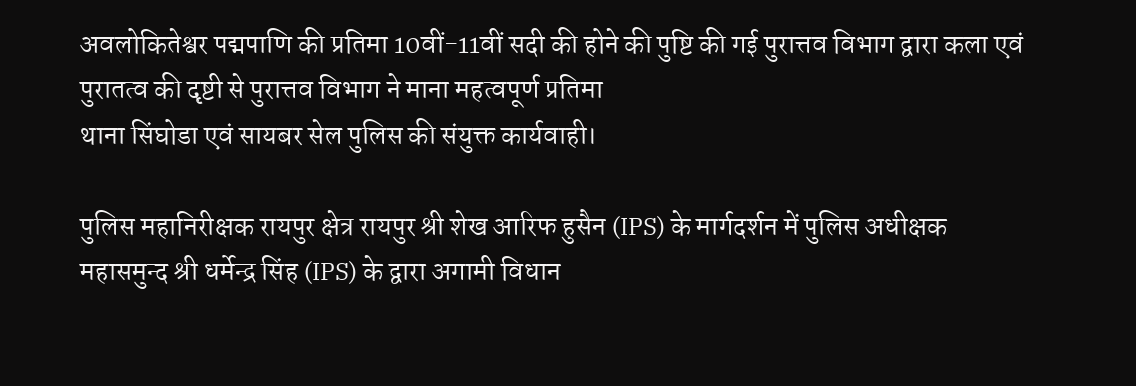अवलोकितेश्वर पद्मपाणि की प्रतिमा 10वीं-11वीं सदी की होने की पुष्टि की गई पुरात्तव विभाग द्वारा कला एवं पुरातत्व की दृष्टी से पुरात्तव विभाग ने माना महत्वपूर्ण प्रतिमा
थाना सिंघोडा एवं सायबर सेल पुलिस की संयुक्त कार्यवाही।

पुलिस महानिरीक्षक रायपुर क्षेत्र रायपुर श्री शेख आरिफ हुसैन (IPS) के मार्गदर्शन में पुलिस अधीक्षक महासमुन्द श्री धर्मेन्द्र सिंह (IPS) के द्वारा अगामी विधान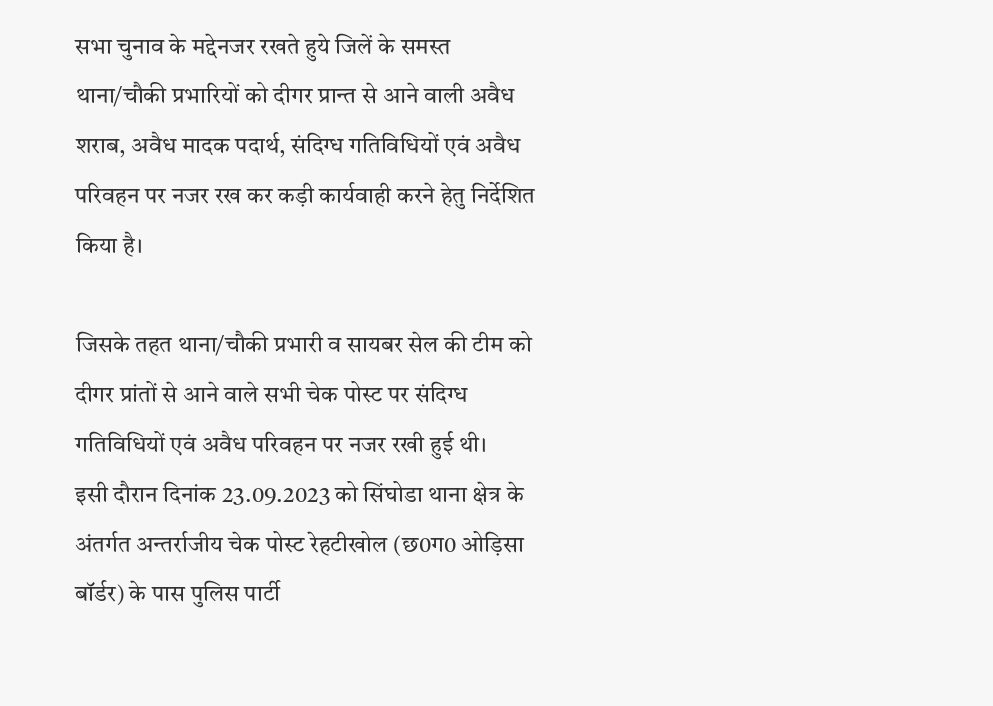सभा चुनाव के मद्देनजर रखते हुये जिलें के समस्त थाना/चौकी प्रभारियों को दीगर प्रान्त से आने वाली अवैध शराब, अवैध मादक पदार्थ, संदिग्ध गतिविधियों एवं अवैध परिवहन पर नजर रख कर कड़ी कार्यवाही करने हेतु निर्देशित किया है।

जिसके तहत थाना/चौकी प्रभारी व सायबर सेल की टीम को दीगर प्रांतों से आने वाले सभी चेक पोस्ट पर संदिग्ध गतिविधियों एवं अवैध परिवहन पर नजर रखी हुई थी।
इसी दौरान दिनांक 23.09.2023 को सिंघोडा थाना क्षेत्र के अंतर्गत अन्तर्राजीय चेक पोस्ट रेहटीखोल (छ0ग0 ओड़िसा बॉर्डर) के पास पुलिस पार्टी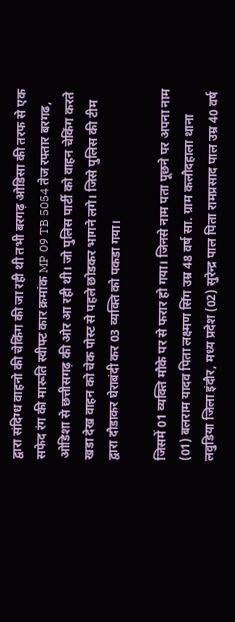द्वारा संदिग्ध वाहनो की चेकिंग की जा रही थी तभी बरगढ़ ओडिसा की तरफ से एक सफेद रंग की मारूति स्वीफ्ट कार क्रमांक MP 09 TB 5054 तेज रफ्तार बरगढ, ओडिशा से छत्तीसगढ़ की ओर आ रही थी। जो पुलिस पार्टी को वाहन चेकिंग करते खडा देख वाहन को चेक पोस्ट से पहले छोडकर भागने लगे। जिसे पुलिस की टीम द्वारा दौडाकर घेराबंदी कर 03 व्यक्ति को पकडा गया।

जिसमें 01 व्यक्ति मौके पर से फरार हो गया। जिनसे नाम पता पूछने पर अपना नाम (01) बलराम यादव पिता लक्ष्मण सिंग उम्र 48 वर्ष सा. ग्राम कलौदहाला थाना लवुडिया जिला इंदौर, मध्य प्रदेश (02) सुरेन्द्र पाल पिता रामप्रसाद पाल उम्र 40 वर्ष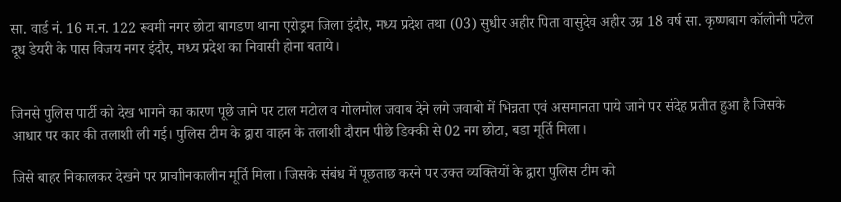सा. वार्ड नं. 16 म.न. 122 रूवमी नगर छोटा बागडण थाना एरोड्रम जिला इंदौर, मध्य प्रदेश तथा (03) सुधीर अहीर पिता वासुदेव अहीर उम्र 18 वर्ष सा. कृष्णबाग कॉलोनी पटेल दूध डेयरी के पास विजय नगर इंदौर, मध्य प्रदेश का निवासी होना बताये।


जिनसे पुलिस पार्टी को देख भागने का कारण पूछे जाने पर टाल मटोल व गोलमोल जवाब देने लगे जवाबो में भिन्नता एवं असमानता पाये जाने पर संदेह प्रतीत हुआ है जिसके आधार पर कार की तलाशी ली गई। पुलिस टीम के द्वारा वाहन के तलाशी दौरान पीछे डिक्की से 02 नग छोटा, बडा मूर्ति मिला।

जिसे बाहर निकालकर देखने पर प्राचाीनकालीन मूर्ति मिला। जिसके संबंध में पूछताछ करने पर उक्त व्यक्तियों के द्वारा पुलिस टीम को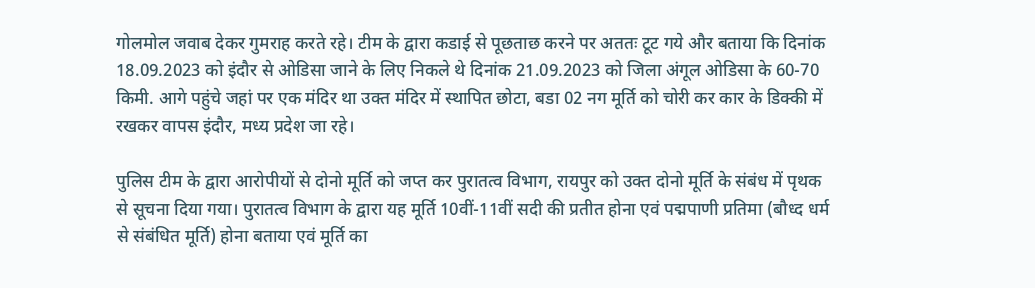गोलमोल जवाब देकर गुमराह करते रहे। टीम के द्वारा कडाई से पूछताछ करने पर अततः टूट गये और बताया कि दिनांक 18.09.2023 को इंदौर से ओडिसा जाने के लिए निकले थे दिनांक 21.09.2023 को जिला अंगूल ओडिसा के 60-70 किमी. आगे पहुंचे जहां पर एक मंदिर था उक्त मंदिर में स्थापित छोटा, बडा 02 नग मूर्ति को चोरी कर कार के डिक्की में रखकर वापस इंदौर, मध्य प्रदेश जा रहे।

पुलिस टीम के द्वारा आरोपीयों से दोनो मूर्ति को जप्त कर पुरातत्व विभाग, रायपुर को उक्त दोनो मूर्ति के संबंध में पृथक से सूचना दिया गया। पुरातत्व विभाग के द्वारा यह मूर्ति 10वीं-11वीं सदी की प्रतीत होना एवं पद्मपाणी प्रतिमा (बौध्द धर्म से संबंधित मूर्ति) होना बताया एवं मूर्ति का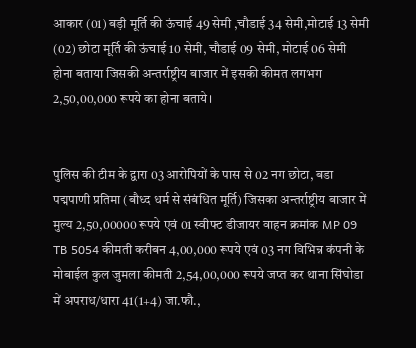आकार (01) बड़ी मूर्ति की ऊंचाई 49 सेमी ,चौडाई 34 सेमी,मोटाई 13 सेमी (02) छोटा मूर्ति की ऊंचाई 10 सेमी, चौडाई 09 सेमी, मोटाई 06 सेमी होना बताया जिसकी अन्तर्राष्ट्रीय बाजार में इसकी कीमत लगभग 2,50,00,000 रूपये का होना बताये।


पुलिस की टीम के द्वारा 03 आरोपियों के पास से 02 नग छोटा, बडा पद्मपाणी प्रतिमा (बौध्द धर्म से संबंधित मूर्ति) जिसका अन्तर्राष्ट्रीय बाजार में मुल्य 2,50,00000 रूपये एवं 01 स्वीफ्ट डीजायर वाहन क्रमांक MP 09 TB 5054 कीमती करीबन 4,00,000 रूपये एवं 03 नग विभिन्न कंपनी के मोबाईल कुल जुमला कीमती 2,54,00,000 रूपये जप्त कर थाना सिंघोडा में अपराध/धारा 41(1+4) जा.फौ.,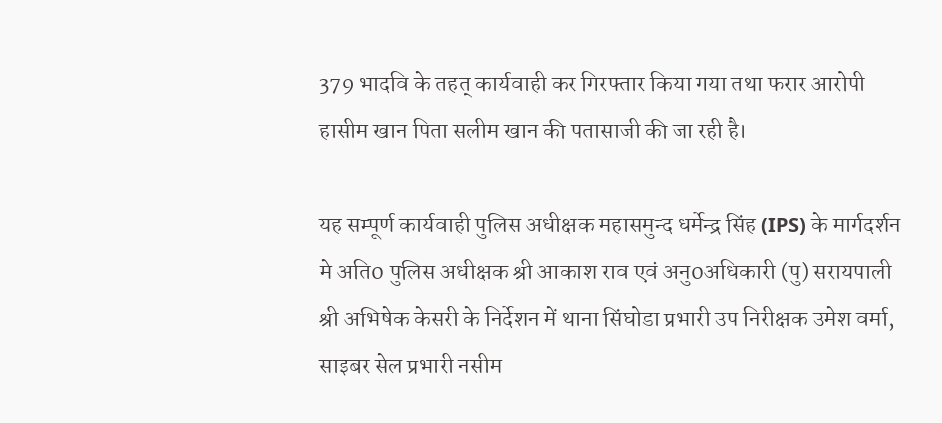379 भादवि के तहत् कार्यवाही कर गिरफ्तार किया गया तथा फरार आरोपी हासीम खान पिता सलीम खान की पतासाजी की जा रही है।

यह सम्पूर्ण कार्यवाही पुलिस अधीक्षक महासमुन्द धर्मेन्द्र सिंह (IPS) के मार्गदर्शन मे अति0 पुलिस अधीक्षक श्री आकाश राव एवं अनु0अधिकारी (पु) सरायपाली श्री अभिषेक केसरी के निर्देशन में थाना सिंघोडा प्रभारी उप निरीक्षक उमेश वर्मा, साइबर सेल प्रभारी नसीम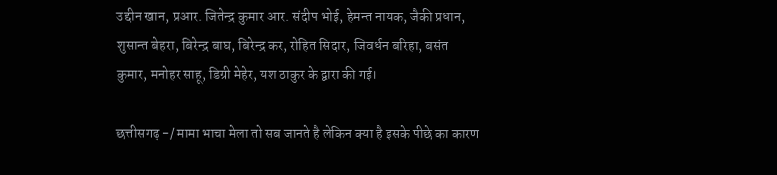उद्दीन खान, प्रआर. जितेन्द्र कुमार आर. संदीप भोई, हेमन्त नायक, जैकी प्रधान, शुसान्त बेहरा, बिरेन्द्र बाघ, बिरेन्द्र कर, रोहित सिदार, जिवर्धन बरिहा, बसंत कुमार, मनोहर साहू, डिग्री मेहेर, यश ठाकुर के द्वारा की गई।

छत्तीसगढ़ -/ मामा भाचा मेला तो सब जानते है लेकिन क्या है इसके पीछे का कारण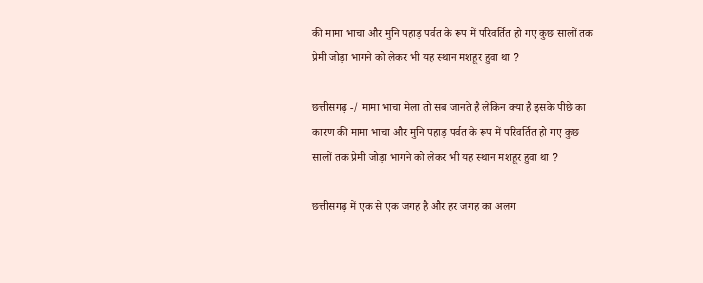की मामा भाचा और मुनि पहाड़ पर्वत के रूप में परिवर्तित हो गए कुछ सालों तक प्रेमी जोड़ा भागने को लेकर भी यह स्थान मशहूर हुवा था ?

छत्तीसगढ़ -/ मामा भाचा मेला तो सब जानते है लेकिन क्या है इसके पीछे का कारण की मामा भाचा और मुनि पहाड़ पर्वत के रूप में परिवर्तित हो गए कुछ सालों तक प्रेमी जोड़ा भागने को लेकर भी यह स्थान मशहूर हुवा था ?

छत्तीसगढ़ में एक से एक जगह है और हर जगह का अलग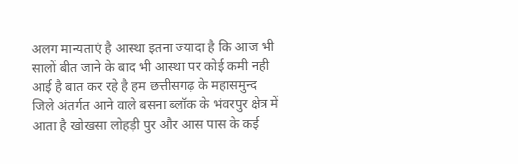अलग मान्यताएं है आस्था इतना ज्यादा है कि आज भी सालों बीत जाने के बाद भी आस्था पर कोई कमी नही आई है बात कर रहे है हम छत्तीसगढ़ के महासमुन्द जिले अंतर्गत आने वाले बसना ब्लॉक के भंवरपुर क्षेत्र में आता है खोखसा लोहड़ी पुर और आस पास के कई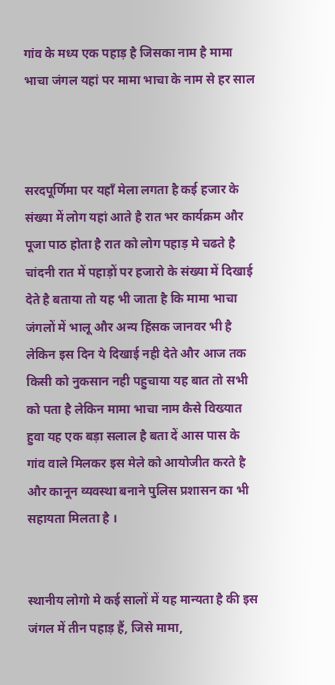गांव के मध्य एक पहाड़ है जिसका नाम है मामा भाचा जंगल यहां पर मामा भाचा के नाम से हर साल



सरदपूर्णिमा पर यहाँ मेला लगता है कई हजार के संख्या में लोग यहां आते है रात भर कार्यक्रम और पूजा पाठ होता है रात को लोग पहाड़ मे चढते है चांदनी रात में पहाड़ों पर हजारो के संख्या में दिखाई देते है बताया तो यह भी जाता है कि मामा भाचा जंगलों में भालू और अन्य हिंसक जानवर भी है लेकिन इस दिन ये दिखाई नही देते और आज तक किसी को नुकसान नही पहुचाया यह बात तो सभी को पता है लेकिन मामा भाचा नाम कैसे विख्यात हुवा यह एक बड़ा सलाल है बता दें आस पास के गांव वाले मिलकर इस मेले को आयोजीत करते है और कानून व्यवस्था बनाने पुलिस प्रशासन का भी सहायता मिलता है ।


स्थानीय लोगो मे कई सालों में यह मान्यता है की इस जंगल में तीन पहाड़ हैं, जिसे मामा,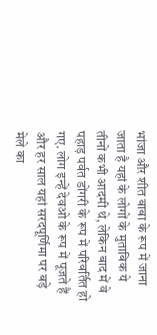भांजा और शीत बाबा के रूप में जाना जाता है यहां के लोगों के मुताबिक ये तीनों कभी आदमी थे, लेकिन बाद में वे पहाड़ पर्वत डोंगरी के रूप में परिवर्तित हो गए. लोग इन्हें देवओ के रूप में पूजते हैं और हर साल यहां सरदपूर्णिमा पर बड़े मेले का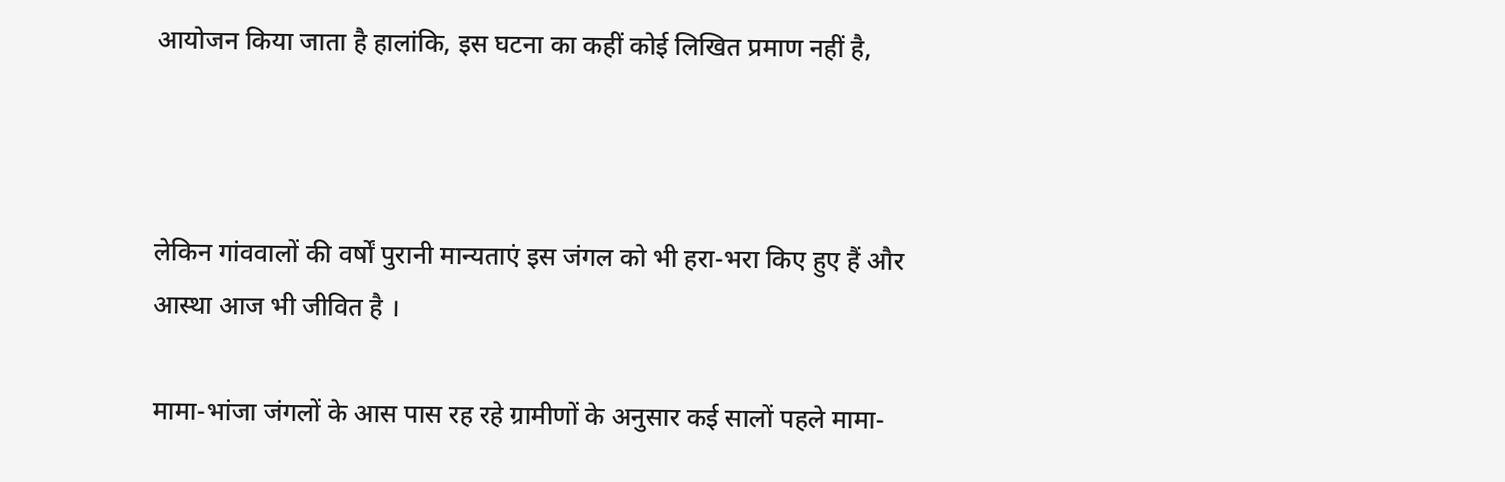आयोजन किया जाता है हालांकि, इस घटना का कहीं कोई लिखित प्रमाण नहीं है,



लेकिन गांववालों की वर्षों पुरानी मान्यताएं इस जंगल को भी हरा-भरा किए हुए हैं और आस्था आज भी जीवित है ।

मामा-भांजा जंगलों के आस पास रह रहे ग्रामीणों के अनुसार कई सालों पहले मामा-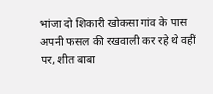भांजा दो शिकारी खोकसा गांव के पास अपनी फसल की रखवाली कर रहे थे वहीं पर, शीत बाबा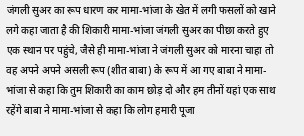जंगली सुअर का रूप धारण कर मामा-भांजा के खेत में लगी फसलों को खाने लगे कहा जाता है की शिकारी मामा-भांजा जंगली सुअर का पीछा करते हुए एक स्थान पर पहुंचे, जैसे ही मामा-भांजा ने जंगली सुअर को मारना चाहा तो वह अपने अपने असली रूप (शीत बाबा) के रूप में आ गए बाबा ने मामा-भांजा से कहा कि तुम शिकारी का काम छोड़ दो और हम तीनों यहां एक साथ रहेंगे बाबा ने मामा-भांजा से कहा कि लोग हमारी पूजा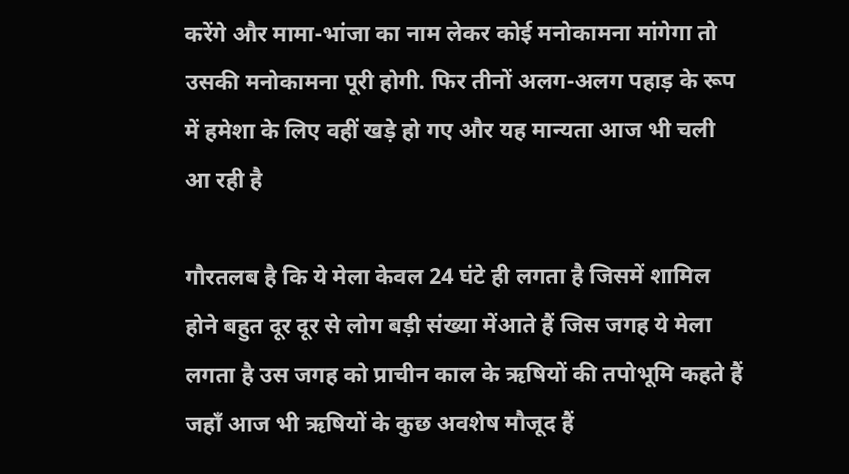करेंगे और मामा-भांजा का नाम लेकर कोई मनोकामना मांगेगा तो उसकी मनोकामना पूरी होगी. फिर तीनों अलग-अलग पहाड़ के रूप में हमेशा के लिए वहीं खड़े हो गए और यह मान्यता आज भी चली आ रही है

गौरतलब है कि ये मेला केवल 24 घंटे ही लगता है जिसमें शामिल होने बहुत दूर दूर से लोग बड़ी संख्या मेंआते हैं जिस जगह ये मेला लगता है उस जगह को प्राचीन काल के ऋषियों की तपोभूमि कहते हैं जहाँ आज भी ऋषियों के कुछ अवशेष मौजूद हैं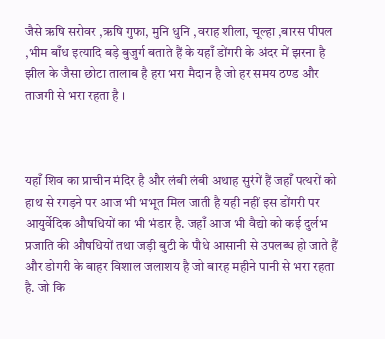जैसे ऋषि सरोवर ,ऋषि गुफा, मुनि धुनि ,वराह शीला, चूल्हा ,बारस पीपल ,भीम बाँध इत्यादि बड़े बुजुर्ग बताते हैं के यहाँ डोंगरी के अंदर में झरना है झील के जैसा छोटा तालाब है हरा भरा मैदान है जो हर समय ठण्ड और ताजगी से भरा रहता है ।



यहाँ शिव का प्राचीन मंदिर है और लंबी लंबी अथाह सुरंगें हैं जहाँ पत्थरों को हाथ से रगड़ने पर आज भी भभूत मिल जाती है यही नहीं इस डोंगरी पर आयुर्वेदिक औषधियों का भी भंडार है. जहाँ आज भी वैद्यो को कई दुर्लभ प्रजाति की औषधियों तथा जड़ी बुटी के पौधे आसानी से उपलब्ध हो जाते हैं और डोगरी के बाहर विशाल जलाशय है जो बारह महीने पानी से भरा रहता है. जो कि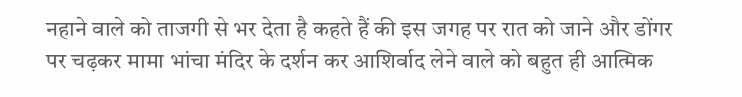नहाने वाले को ताजगी से भर देता है कहते हैं की इस जगह पर रात को जाने और डोंगर पर चढ़कर मामा भांचा मंदिर के दर्शन कर आशिर्वाद लेने वाले को बहुत ही आत्मिक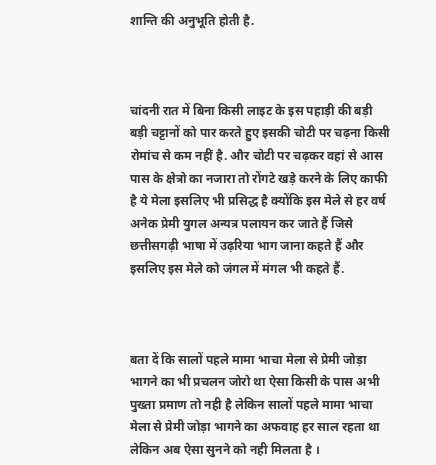शान्ति की अनुभूति होती है.



चांदनी रात में बिना किसी लाइट के इस पहाड़ी की बड़ी बड़ी चट्टानों को पार करते हुए इसकी चोटी पर चढ़ना किसी रोमांच से कम नहीं है. और चोटी पर चढ़कर वहां से आस पास के क्षेत्रो का नजारा तो रोंगटे खड़े करने के लिए काफी है ये मेला इसलिए भी प्रसिद्ध है क्योंकि इस मेले से हर वर्ष अनेक प्रेमी युगल अन्यत्र पलायन कर जाते हैं जिसे छत्तीसगढ़ी भाषा में उढ़रिया भाग जाना कहते हैं और इसलिए इस मेले को जंगल में मंगल भी कहते हैं.



बता दें कि सालों पहले मामा भाचा मेला से प्रेमी जोड़ा भागने का भी प्रचलन जोरो था ऐसा किसी के पास अभी पुख्ता प्रमाण तो नही है लेकिन सालों पहले मामा भाचा मेला से प्रेमी जोड़ा भागने का अफवाह हर साल रहता था लेकिन अब ऐसा सुनने को नही मिलता है ।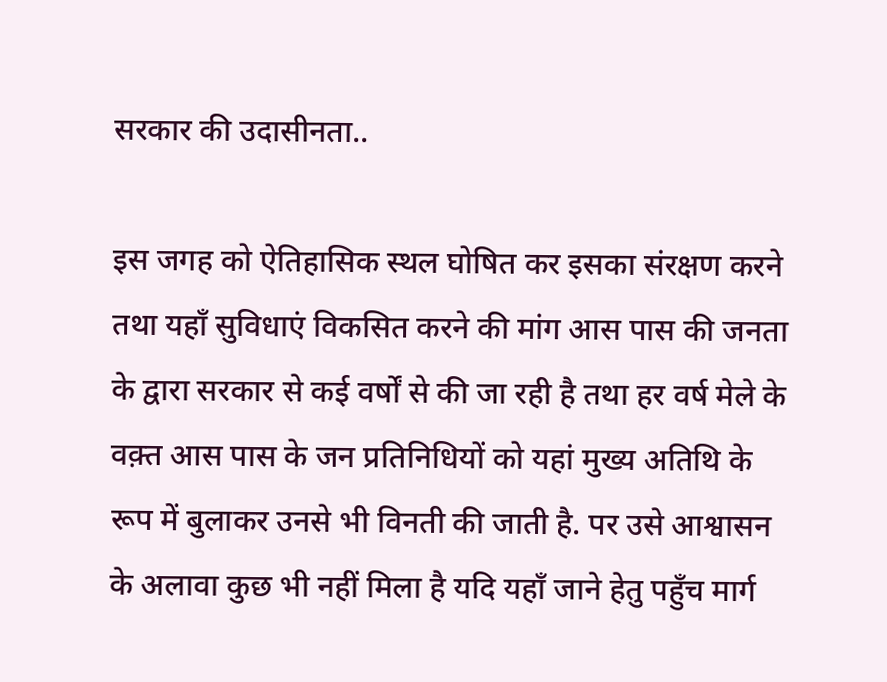सरकार की उदासीनता..

इस जगह को ऐतिहासिक स्थल घोषित कर इसका संरक्षण करने तथा यहाँ सुविधाएं विकसित करने की मांग आस पास की जनता के द्वारा सरकार से कई वर्षों से की जा रही है तथा हर वर्ष मेले के वक़्त आस पास के जन प्रतिनिधियों को यहां मुख्य अतिथि के रूप में बुलाकर उनसे भी विनती की जाती है. पर उसे आश्वासन के अलावा कुछ भी नहीं मिला है यदि यहाँ जाने हेतु पहुँच मार्ग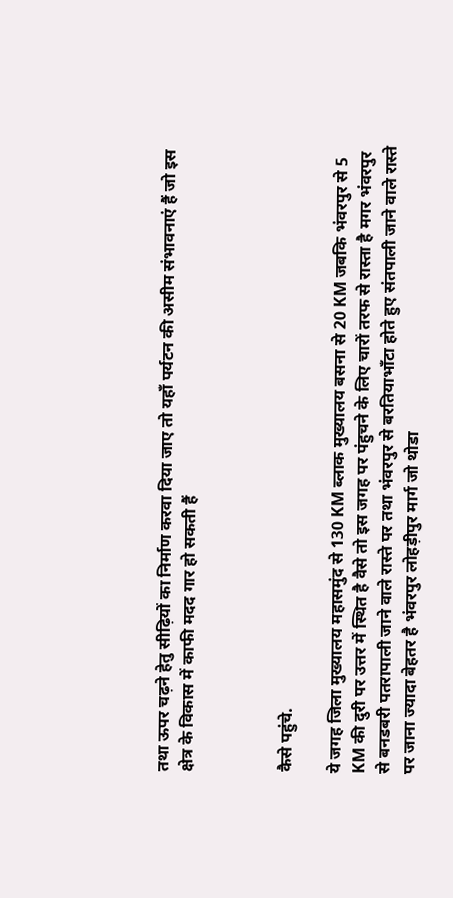तथा ऊपर चढ़ने हेतु सीढ़ियों का निर्माण करवा दिया जाए तो यहाँ पर्यटन की असीम संभावनाएं हैं जो इस क्षेत्र के विकास में काफी मदद गार हो सकती हैं



कैसे पहुंचे.

ये जगह जिला मुख्यालय महासमुंद से 130 KM ब्लाक मुख्यालय बसना से 20 KM जबकि भंवरपुर से 5 KM की दुरी पर उत्तर में स्थित है वैसे तो इस जगह पर पंहुचने के लिए चारों तरफ से रास्ता है मगर भंवरपुर से बनडबरी पतरापाली जाने वाले रास्ते पर तथा भंवरपुर से बरतियाभाँटा होते हुए संतपाली जाने वाले रास्ते पर जाना ज्यादा बेहतर है भंवरपुर लोहड़ीपुर मार्ग जो थोडा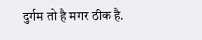दुर्गम तो है मगर ठीक है.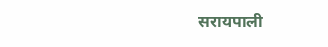सरायपाली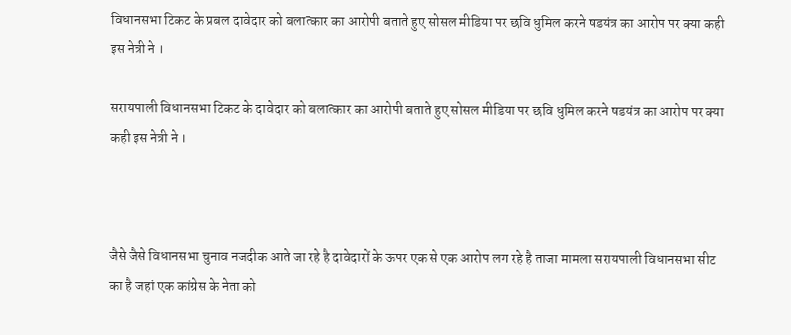विधानसभा टिकट के प्रबल दावेदार को बलात्कार का आरोपी बताते हुए सोसल मीडिया पर छवि धुमिल करने षडयंत्र का आरोप पर क्या कही इस नेत्री ने ।

सरायपाली विधानसभा टिकट के दावेदार को बलात्कार का आरोपी बताते हुए सोसल मीडिया पर छवि धुमिल करने षडयंत्र का आरोप पर क्या कही इस नेत्री ने ।



जैसे जैसे विधानसभा चुनाव नजदीक आते जा रहे है दावेदारों के ऊपर एक से एक आरोप लग रहे है ताजा मामला सरायपाली विधानसभा सीट का है जहां एक कांग्रेस के नेता को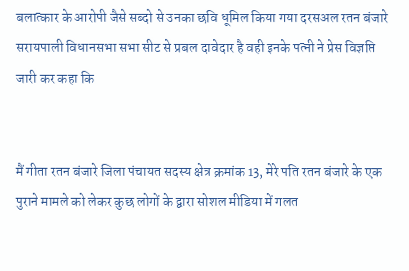बलात्कार के आरोपी जैसे सब्दो से उनका छवि धूमिल किया गया दरसअल रतन बंजारे सरायपाली विधानसभा सभा सीट से प्रबल दावेदार है वही इनके पत्नी ने प्रेस विज्ञप्ति जारी कर कहा कि


मैं गीता रतन बंजारे जिला पंचायत सदस्य क्षेत्र क्रमांक 13, मेरे पति रतन बंजारे के एक पुराने मामले को लेकर कुछ लोगों के द्वारा सोशल मीडिया में गलत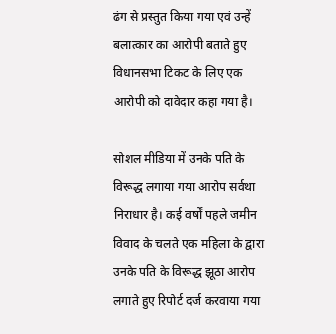ढंग से प्रस्तुत किया गया एवं उन्हें बलात्कार का आरोपी बताते हुए विधानसभा टिकट के लिए एक आरोपी को दावेदार कहा गया है।

सोशल मीडिया में उनके पति के विरूद्ध लगाया गया आरोप सर्वथा निराधार है। कई वर्षों पहले जमीन विवाद के चलते एक महिला के द्वारा उनके पति के विरूद्ध झूठा आरोप लगाते हुए रिपोर्ट दर्ज करवाया गया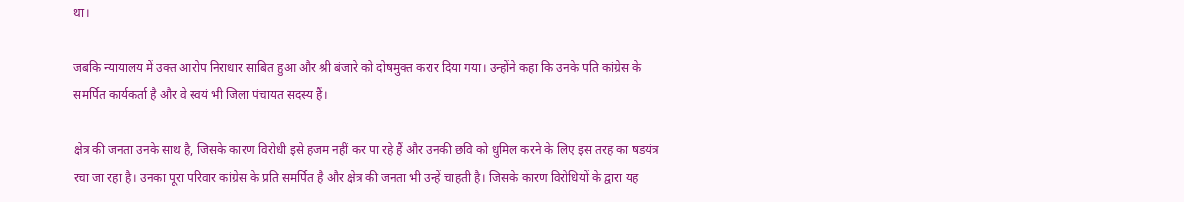था।

जबकि न्यायालय में उक्त आरोप निराधार साबित हुआ और श्री बंजारे को दोषमुक्त करार दिया गया। उन्होंने कहा कि उनके पति कांग्रेस के समर्पित कार्यकर्ता है और वे स्वयं भी जिला पंचायत सदस्य हैं।

क्षेत्र की जनता उनके साथ है, जिसके कारण विरोधी इसे हजम नहीं कर पा रहे हैं और उनकी छवि को धुमिल करने के लिए इस तरह का षडयंत्र रचा जा रहा है। उनका पूरा परिवार कांग्रेस के प्रति समर्पित है और क्षेत्र की जनता भी उन्हें चाहती है। जिसके कारण विरोधियों के द्वारा यह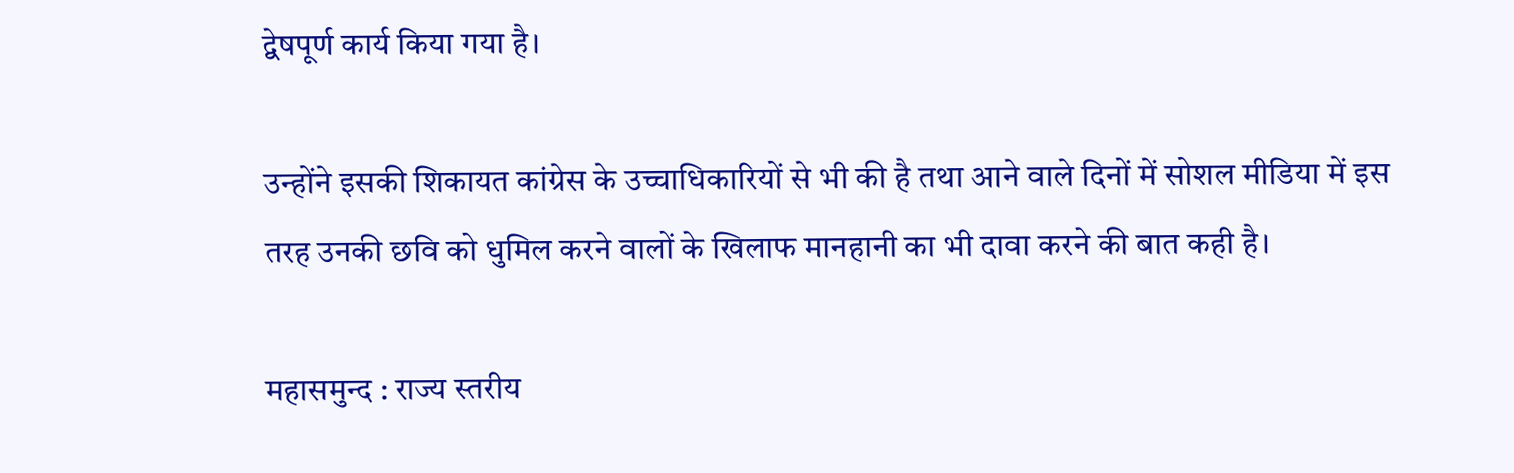द्वेषपूर्ण कार्य किया गया है।

उन्होंने इसकी शिकायत कांग्रेस के उच्चाधिकारियों से भी की है तथा आने वाले दिनों में सोशल मीडिया में इस तरह उनकी छवि को धुमिल करने वालों के खिलाफ मानहानी का भी दावा करने की बात कही है।

महासमुन्द : राज्य स्तरीय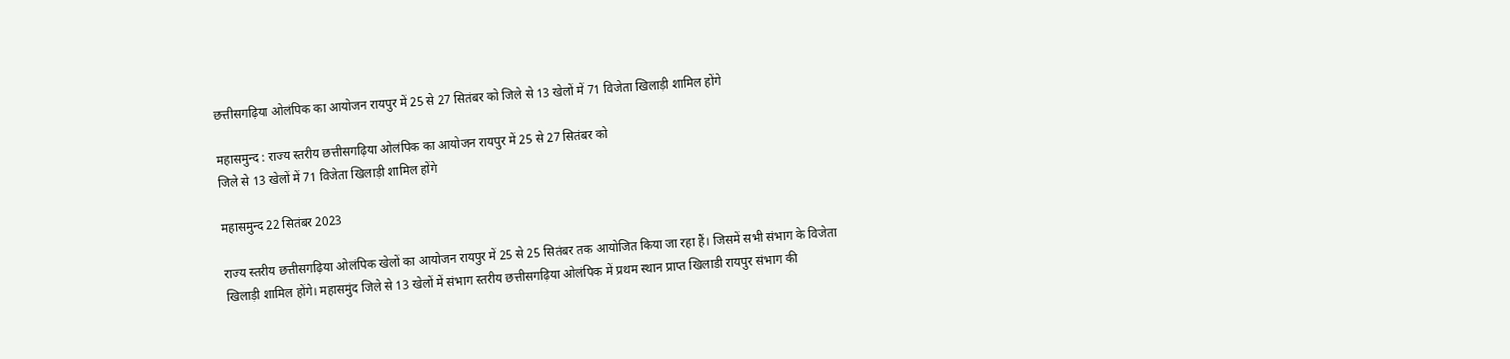छत्तीसगढ़िया ओलंपिक का आयोजन रायपुर में 25 से 27 सितंबर को जिले से 13 खेलों में 71 विजेता खिलाड़ी शामिल होंगे

महासमुन्द : राज्य स्तरीय छत्तीसगढ़िया ओलंपिक का आयोजन रायपुर में 25 से 27 सितंबर को
जिले से 13 खेलों में 71 विजेता खिलाड़ी शामिल होंगे

महासमुन्द 22 सितंबर 2023

राज्य स्तरीय छत्तीसगढ़िया ओलंपिक खेलों का आयोजन रायपुर में 25 से 25 सितंबर तक आयोजित किया जा रहा हैं। जिसमें सभी संभाग के विजेता खिलाड़ी शामिल होंगे। महासमुंद जिले से 13 खेलों में संभाग स्तरीय छत्तीसगढ़िया ओलंपिक में प्रथम स्थान प्राप्त खिलाडी रायपुर संभाग की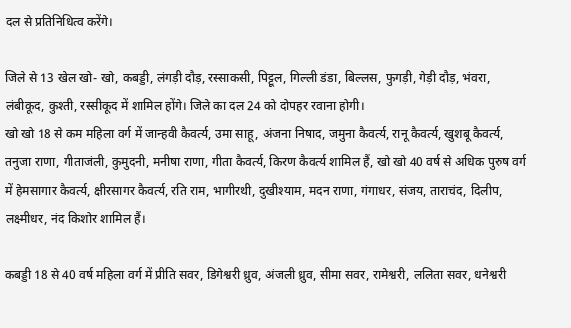दल से प्रतिनिधित्व करेंगे।

जिले से 13 खेल खो- खो, कबड्डी, लंगड़ी दौड़, रस्साकसी, पिट्टूल, गिल्ली डंडा, बिल्लस, फुगड़ी, गेड़ी दौड़, भंवरा, लंबीकूद, कुश्ती, रस्सीकूद में शामिल होंगे। जिले का दल 24 को दोपहर रवाना होगी।
खो खो 18 से कम महिला वर्ग में जान्हवी कैवर्त्य, उमा साहू, अंजना निषाद, जमुना कैवर्त्य, रानू कैवर्त्य, खुशबू कैवर्त्य, तनुजा राणा, गीताजंली, कुमुदनी, मनीषा राणा, गीता कैवर्त्य, किरण कैवर्त्य शामिल हैं, खो खो 40 वर्ष से अधिक पुरुष वर्ग में हेमसागार कैवर्त्य, क्षीरसागर कैवर्त्य, रति राम, भागीरथी, दुखीश्याम, मदन राणा, गंगाधर, संजय, ताराचंद, दिलीप, लक्ष्मीधर, नंद किशोर शामिल हैं।

कबड्डी 18 से 40 वर्ष महिला वर्ग में प्रीति सवर, डिगेश्वरी ध्रुव, अंजली ध्रुव, सीमा सवर, रामेश्वरी, ललिता सवर, धनेश्वरी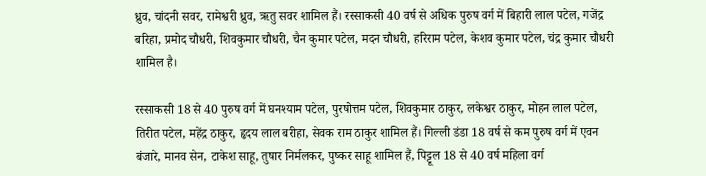ध्रुव, चांदनी सवर, रामेश्वरी ध्रुव, ऋतु सवर शामिल हैं। रस्साकसी 40 वर्ष से अधिक पुरुष वर्ग में बिहारी लाल पटेल, गजेंद्र बरिहा, प्रमोद चौधरी, शिवकुमार चौधरी, चैन कुमार पटेल, मदन चौधरी, हरिराम पटेल, केशव कुमार पटेल, चंद्र कुमार चौधरी शामिल है।

रस्साकसी 18 से 40 पुरुष वर्ग में घनश्याम पटेल, पुरषोत्तम पटेल, शिवकुमार ठाकुर, लकेश्वर ठाकुर, मोहन लाल पटेल, तिरीत पटेल, महेंद्र ठाकुर, हृदय लाल बरीहा, सेवक राम ठाकुर शामिल हैं। गिल्ली डंडा 18 वर्ष से कम पुरुष वर्ग में एवन बंजारे, मानव सेन, टाकेश साहू, तुषार निर्मलकर, पुष्कर साहू शामिल हैं, पिट्टूल 18 से 40 वर्ष महिला वर्ग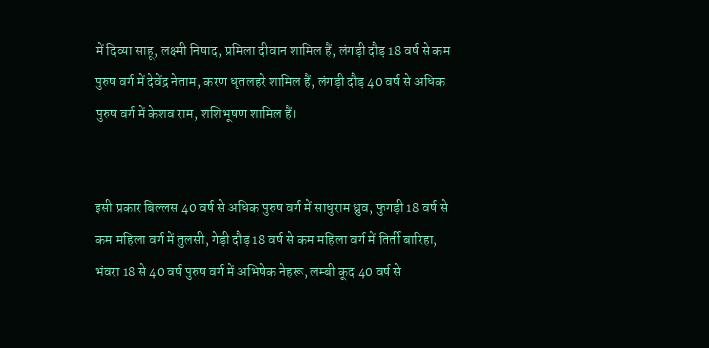में दिव्या साहू, लक्ष्मी निषाद, प्रमिला दीवान शामिल हैं, लंगड़ी दौड़ 18 वर्ष से कम पुरुष वर्ग में देवेंद्र नेताम, करण धृतलहरे शामिल हैं, लंगड़ी दौड़ 40 वर्ष से अधिक पुरुष वर्ग में केशव राम, शशिभूषण शामिल हैं।


इसी प्रकार बिल्लस 40 वर्ष से अधिक पुरुष वर्ग में साधुराम ध्रुव, फुगड़ी 18 वर्ष से कम महिला वर्ग में तुलसी, गेड़ी दौड़ 18 वर्ष से कम महिला वर्ग में तिर्ती बारिहा, भंवरा 18 से 40 वर्ष पुरुष वर्ग में अभिषेक नेहरू, लम्बी कूद 40 वर्ष से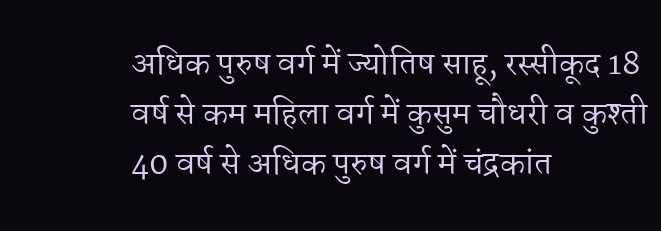अधिक पुरुष वर्ग में ज्योतिष साहू, रस्सीकूद 18 वर्ष से कम महिला वर्ग में कुसुम चौधरी व कुश्ती 40 वर्ष से अधिक पुरुष वर्ग में चंद्रकांत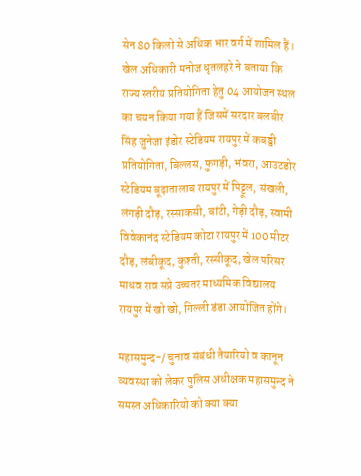सेन 80 किलो से अधिक भार वर्ग में शामिल हैं। खेल अधिकारी मनोज धृतलहरे ने बताया कि राज्य स्तरीय प्रतियोगिता हेतु 04 आयोजन स्थल का चयन किया गया हैं जिसमें सरदार बलबीर सिंह जुनेजा इंडोर स्टेडियम रायपुर में कबड्डी प्रतियोगिता, बिल्लस, फुगड़ी, भंवरा, आउटडोर स्टेडियम बूढ़ातालाब रायपुर में पिट्टूल, संखली, लंगड़ी दौड़, रस्साकसी, बांटी, गेड़ी दौड़, स्वामी विवेकानंद स्टेडियम कोटा रायपुर में 100 मीटर दौड़, लंबीकूद, कुश्ती, रस्सीकूद, खेल परिसर माधव राव सप्रे उच्चतर माध्यमिक विद्यालय रायपुर में खो खो, गिल्ली डंडा आयोजित होंगे।

महासमुन्द-/ चुनाव संबंधी तैयारियो व कानून व्यवस्था को लेकर पुलिस अधीक्षक महासमुन्द ने समस्त अधिकारियो को क्या क्या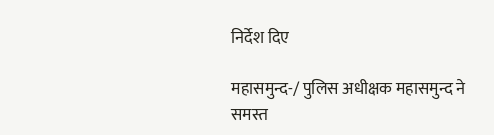निर्देश दिए

महासमुन्द-/ पुलिस अधीक्षक महासमुन्द ने समस्त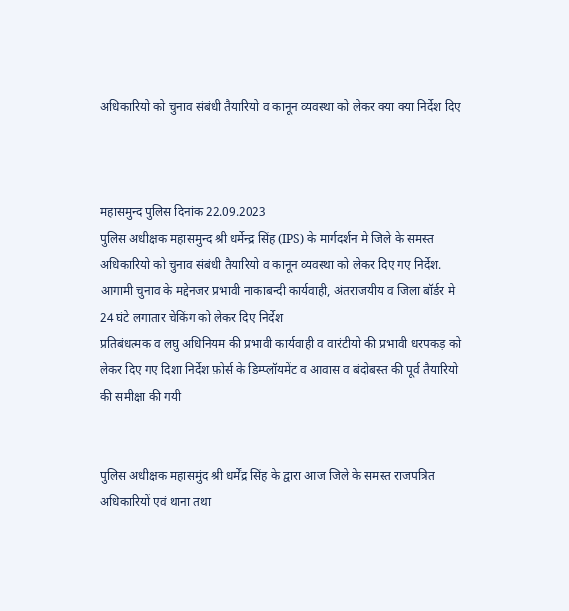अधिकारियो को चुनाव संबंधी तैयारियो व कानून व्यवस्था को लेकर क्या क्या निर्देश दिए



महासमुन्द पुलिस दिनांक 22.09.2023
पुलिस अधीक्षक महासमुन्द श्री धर्मेन्द्र सिंह (IPS) के मार्गदर्शन मे जिले के समस्त अधिकारियो को चुनाव संबंधी तैयारियो व कानून व्यवस्था को लेकर दिए गए निर्देश.
आगामी चुनाव के मद्देनजर प्रभावी नाकाबन्दी कार्यवाही, अंतराजयीय व जिला बॉर्डर मे 24 घंटे लगातार चेकिंग को लेकर दिए निर्देश
प्रतिबंधत्मक व लघु अधिनियम की प्रभावी कार्यवाही व वारंटीयो की प्रभावी धरपकड़ को लेकर दिए गए दिशा निर्देश फ़ोर्स के डिम्प्लॉयमेंट व आवास व बंदोबस्त की पूर्व तैयारियो की समीक्षा की गयी


पुलिस अधीक्षक महासमुंद श्री धर्मेंद्र सिंह के द्वारा आज जिले के समस्त राजपत्रित अधिकारियों एवं थाना तथा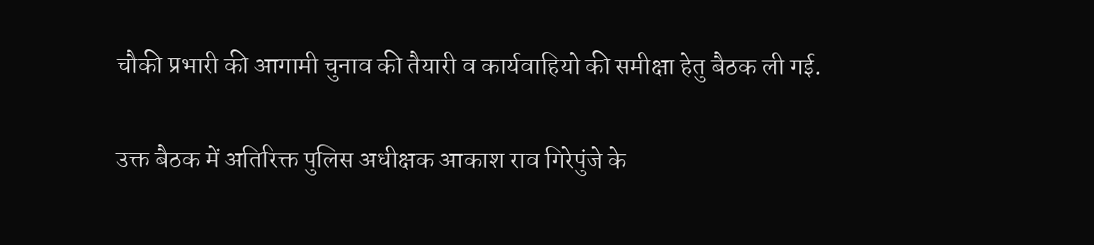चौकी प्रभारी की आगामी चुनाव की तैयारी व कार्यवाहियो की समीक्षा हेतु बैठक ली गई.

उक्त बैठक में अतिरिक्त पुलिस अधीक्षक आकाश राव गिरेपुंजे के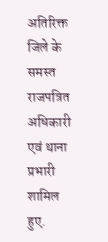अतिरिक्त जिले के समस्त राजपत्रित अधिकारी एवं थाना प्रभारी शामिल हुए.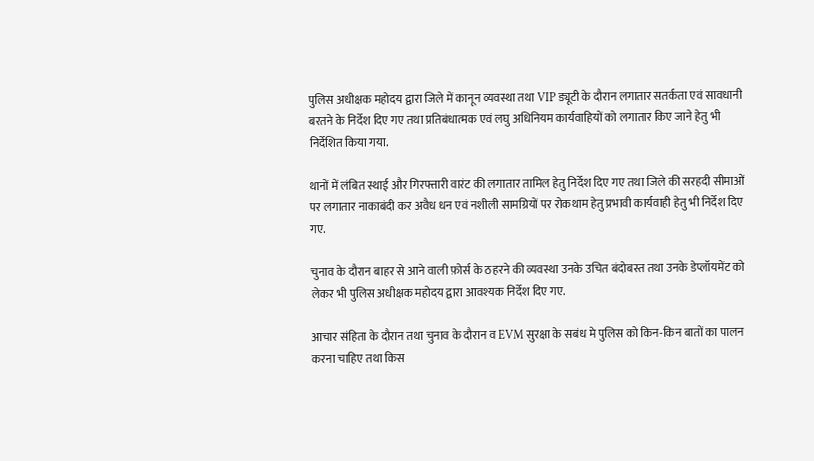पुलिस अधीक्षक महोदय द्वारा जिले में कानून व्यवस्था तथा VIP ड्यूटी के दौरान लगातार सतर्कता एवं सावधानी बरतने के निर्देश दिए गए तथा प्रतिबंधात्मक एवं लघु अधिनियम कार्यवाहियों को लगातार किए जाने हेतु भी निर्देशित किया गया.

थानों में लंबित स्थाई और गिरफ्तारी वारंट की लगातार तामिल हेतु निर्देश दिए गए तथा जिले की सरहदी सीमाओं पर लगातार नाकाबंदी कर अवैध धन एवं नशीली सामग्रियों पर रोकथाम हेतु प्रभावी कार्यवाही हेतु भी निर्देश दिए गए.

चुनाव के दौरान बाहर से आने वाली फ़ोर्स के ठहरने की व्यवस्था उनके उचित बंदोबस्त तथा उनके डेप्लॉयमेंट को लेकर भी पुलिस अधीक्षक महोदय द्वारा आवश्यक निर्देश दिए गए.

आचार संहिता के दौरान तथा चुनाव के दौरान व EVM सुरक्षा के सबंध मे पुलिस को किन-किन बातों का पालन करना चाहिए तथा किस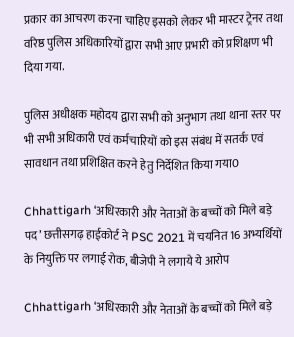प्रकार का आचरण करना चाहिए इसको लेकर भी मास्टर ट्रेनर तथा वरिष्ठ पुलिस अधिकारियों द्वारा सभी आए प्रभारी को प्रशिक्षण भी दिया गया.

पुलिस अधीक्षक महोदय द्वारा सभी को अनुभाग तथा थाना स्तर पर भी सभी अधिकारी एवं कर्मचारियों को इस संबंध में सतर्क एवं सावधान तथा प्रशिक्षित करने हेतु निर्देशित किया गया0

Chhattigarh ‘अधिरकारी और नेताओं के बच्चों को मिले बड़े पद’ छत्तीसगढ़ हाईकोर्ट ने PSC 2021 में चयनित 16 अभ्यर्थियों के नियुक्ति पर लगाई रोक, बीजेपी ने लगाये ये आरोप

Chhattigarh ‘अधिरकारी और नेताओं के बच्चों को मिले बड़े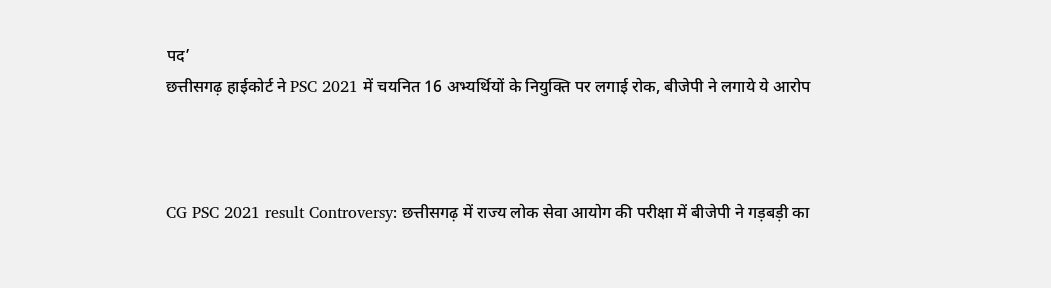पद’
छत्तीसगढ़ हाईकोर्ट ने PSC 2021 में चयनित 16 अभ्यर्थियों के नियुक्ति पर लगाई रोक, बीजेपी ने लगाये ये आरोप



CG PSC 2021 result Controversy: छत्तीसगढ़ में राज्य लोक सेवा आयोग की परीक्षा में बीजेपी ने गड़बड़ी का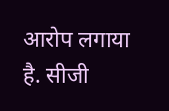आरोप लगाया है. सीजी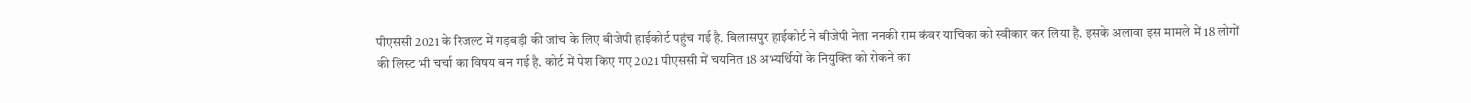पीएससी 2021 के रिजल्ट में गड़बड़ी की जांच के लिए बीजेपी हाईकोर्ट पहुंच गई है. बिलासपुर हाईकोर्ट ने बीजेपी नेता ननकी राम कंवर याचिका को स्वीकार कर लिया है. इसके अलावा इस मामले में 18 लोगों की लिस्ट भी चर्चा का विषय बन गई है. कोर्ट में पेश किए गए 2021 पीएससी में चयनित 18 अभ्यर्थियों के नियुक्ति को रोकने का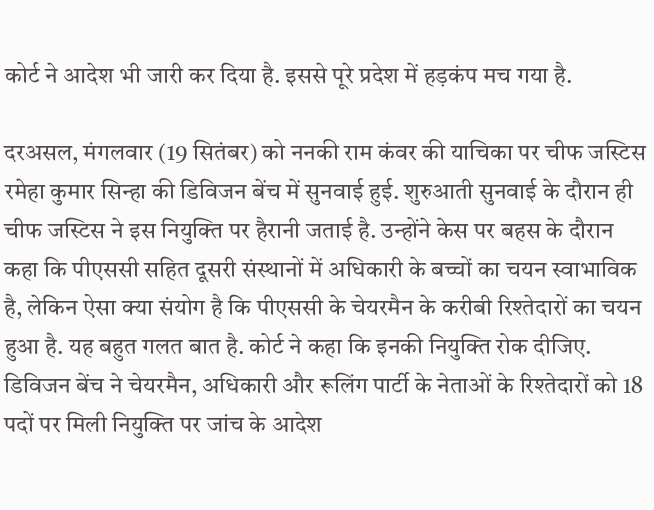कोर्ट ने आदेश भी जारी कर दिया है. इससे पूरे प्रदेश में हड़कंप मच गया है.

दरअसल, मंगलवार (19 सितंबर) को ननकी राम कंवर की याचिका पर चीफ जस्टिस रमेहा कुमार सिन्हा की डिविजन बेंच में सुनवाई हुई. शुरुआती सुनवाई के दौरान ही चीफ जस्टिस ने इस नियुक्ति पर हैरानी जताई है. उन्होंने केस पर बहस के दौरान कहा कि पीएससी सहित दूसरी संस्थानों में अधिकारी के बच्चों का चयन स्वाभाविक है, लेकिन ऐसा क्या संयोग है कि पीएससी के चेयरमैन के करीबी रिश्तेदारों का चयन हुआ है. यह बहुत गलत बात है. कोर्ट ने कहा कि इनकी नियुक्ति रोक दीजिए. डिविजन बेंच ने चेयरमैन, अधिकारी और रूलिंग पार्टी के नेताओं के रिश्तेदारों को 18 पदों पर मिली नियुक्ति पर जांच के आदेश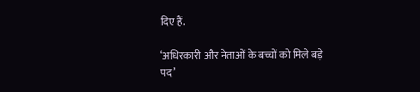दिए हैं.

‘अधिरकारी और नेताओं के बच्चों को मिले बड़े पद’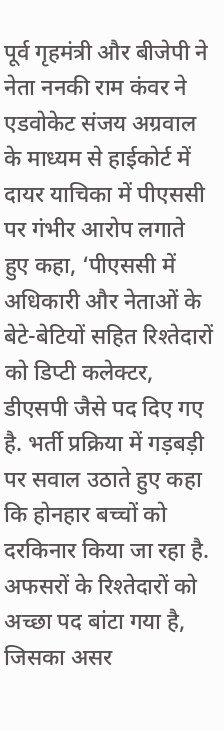पूर्व गृहमंत्री और बीजेपी ने नेता ननकी राम कंवर ने एडवोकेट संजय अग्रवाल के माध्यम से हाईकोर्ट में दायर याचिका में पीएससी पर गंभीर आरोप लगाते हुए कहा, ‘पीएससी में अधिकारी और नेताओं के बेटे-बेटियों सहित रिश्तेदारों को डिप्टी कलेक्टर, डीएसपी जैसे पद दिए गए है. भर्ती प्रक्रिया में गड़बड़ी पर सवाल उठाते हुए कहा कि होनहार बच्चों को दरकिनार किया जा रहा है. अफसरों के रिश्तेदारों को अच्छा पद बांटा गया है, जिसका असर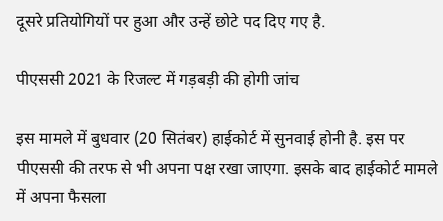दूसरे प्रतियोगियों पर हुआ और उन्हें छोटे पद दिए गए है.

पीएससी 2021 के रिजल्ट में गड़बड़ी की होगी जांच

इस मामले में बुधवार (20 सितंबर) हाईकोर्ट में सुनवाई होनी है. इस पर पीएससी की तरफ से भी अपना पक्ष रखा जाएगा. इसके बाद हाईकोर्ट मामले में अपना फैसला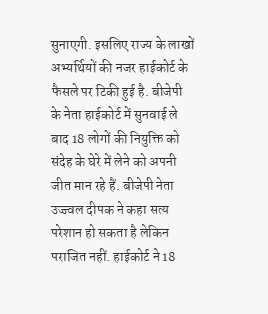सुनाएगी. इसलिए राज्य के लाखों अभ्यर्थियों की नजर हाईकोर्ट के फैसले पर टिकी हुई है. बीजेपी के नेता हाईकोर्ट में सुनवाई ले बाद 18 लोगों की नियुक्ति को संदेह के घेरे में लेने को अपनी जीत मान रहे हैं. बीजेपी नेता उज्ज्वल दीपक ने कहा सत्य परेशान हो सकता है लेकिन पराजित नहीं. हाईकोर्ट ने 18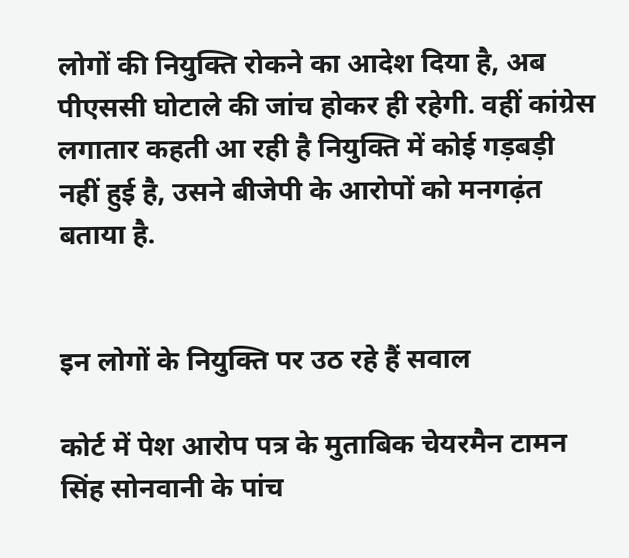लोगों की नियुक्ति रोकने का आदेश दिया है, अब पीएससी घोटाले की जांच होकर ही रहेगी. वहीं कांग्रेस लगातार कहती आ रही है नियुक्ति में कोई गड़बड़ी नहीं हुई है, उसने बीजेपी के आरोपों को मनगढ़ंत बताया है.


इन लोगों के नियुक्ति पर उठ रहे हैं सवाल

कोर्ट में पेश आरोप पत्र के मुताबिक चेयरमैन टामन सिंह सोनवानी के पांच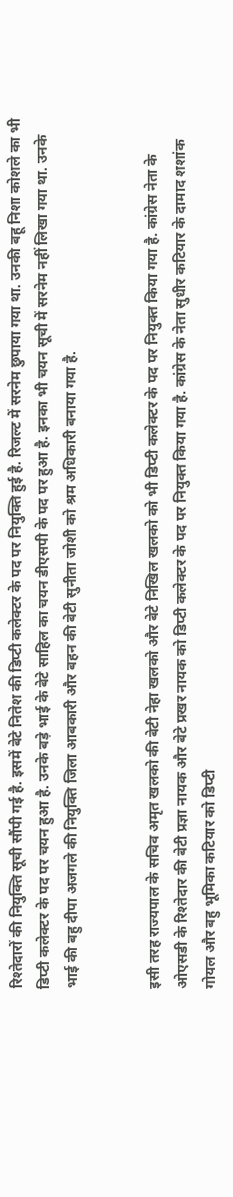रिश्तेदारों की नियुक्ति सूची सौंपी गई है. इसमें बेटे नितेश की डिप्टी कलेक्टर के पद पर नियुक्ति हुई है. रिजल्ट में सरनेम छुपाया गया था. उनकी बहू निशा कोशले का भी डिप्टी कलेक्टर के पद पर चयन हुआ है. उनके बड़े भाई के बेटे साहिल का चयन डीएसपी के पद पर हुआ है. इनका भी चयन सूची में सरनेम नहीं लिखा गया था. उनके भाई की बहु दीपा अजगले की नियुक्ति जिला आबकारी और बहन की बेटी सुनीता जोशी को श्रम अधिकारी बनाया गया है.


इसी तरह राज्यपाल के सचिव अमृत खलको की बेटी नेहा खलको और बेटे निखिल खलको को भी डिप्टी कलेक्टर के पद पर नियुक्त किया गया है. कांग्रेस नेता के ओएसडी के रिश्तेदार की बेटी प्रज्ञा नायक और बेटे प्रखर नायक को डिप्टी कलेक्टर के पद पर नियुक्त किया गया है. कांग्रेस के नेता सुधीर कटियार के दामाद शशांक गोयल और बहु भूमिका कटियार को डिप्टी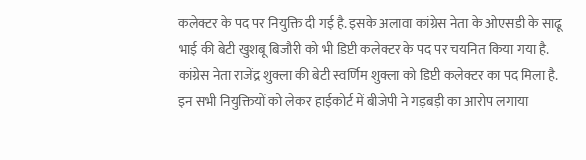कलेक्टर के पद पर नियुक्ति दी गई है. इसके अलावा कांग्रेस नेता के ओएसडी के साढू भाई की बेटी खुशबू बिजौरी को भी डिप्टी कलेक्टर के पद पर चयनित किया गया है. कांग्रेस नेता राजेंद्र शुक्ला की बेटी स्वर्णिम शुक्ला को डिप्टी कलेक्टर का पद मिला है. इन सभी नियुक्तियों को लेकर हाईकोर्ट में बीजेपी ने गड़बड़ी का आरोप लगाया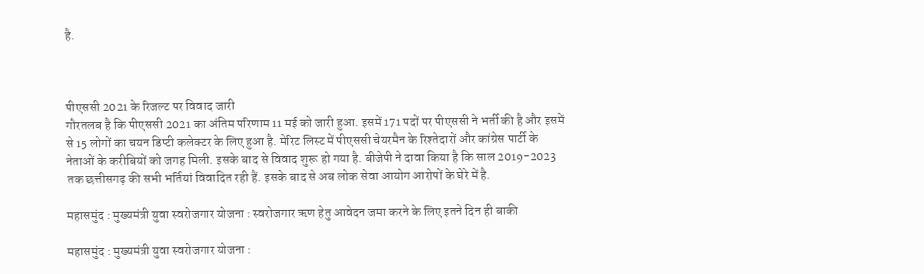है.



पीएससी 2021 के रिजल्ट पर विवाद जारी
गौरतलब है कि पीएससी 2021 का अंतिम परिणाम 11 मई को जारी हुआ. इसमें 171 पदों पर पीएससी ने भर्ती की है और इसमें से 15 लोगों का चयन डिप्टी कलेक्टर के लिए हुआ है. मेरिट लिस्ट में पीएससी चेयरमैन के रिश्तेदारों और कांग्रेस पार्टी के नेताओं के करीबियों को जगह मिली. इसके बाद से विवाद शुरू हो गया है. बीजेपी ने दावा किया है कि साल 2019-2023 तक छत्तीसगढ़ की सभी भर्तियां विवादित रही हैं. इसके बाद से अब लोक सेवा आयोग आरोपों के घेरे में है.

महासमुंद : मुख्यमंत्री युवा स्वरोजगार योजना : स्वरोजगार ऋण हेतु आवेदन जमा करने के लिए इतने दिन ही बाकी

महासमुंद : मुख्यमंत्री युवा स्वरोजगार योजना :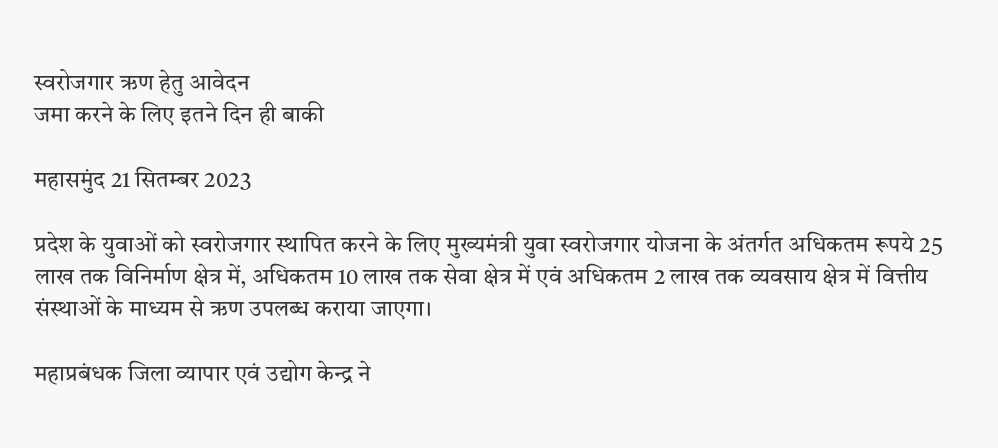स्वरोजगार ऋण हेतु आवेदन
जमा करने के लिए इतने दिन ही बाकी

महासमुंद 21 सितम्बर 2023

प्रदेश के युवाओं को स्वरोजगार स्थापित करने के लिए मुख्यमंत्री युवा स्वरोजगार योजना के अंतर्गत अधिकतम रूपये 25 लाख तक विनिर्माण क्षेत्र में, अधिकतम 10 लाख तक सेवा क्षेत्र में एवं अधिकतम 2 लाख तक व्यवसाय क्षेत्र में वित्तीय संस्थाओं के माध्यम से ऋण उपलब्ध कराया जाएगा।

महाप्रबंधक जिला व्यापार एवं उद्योग केन्द्र ने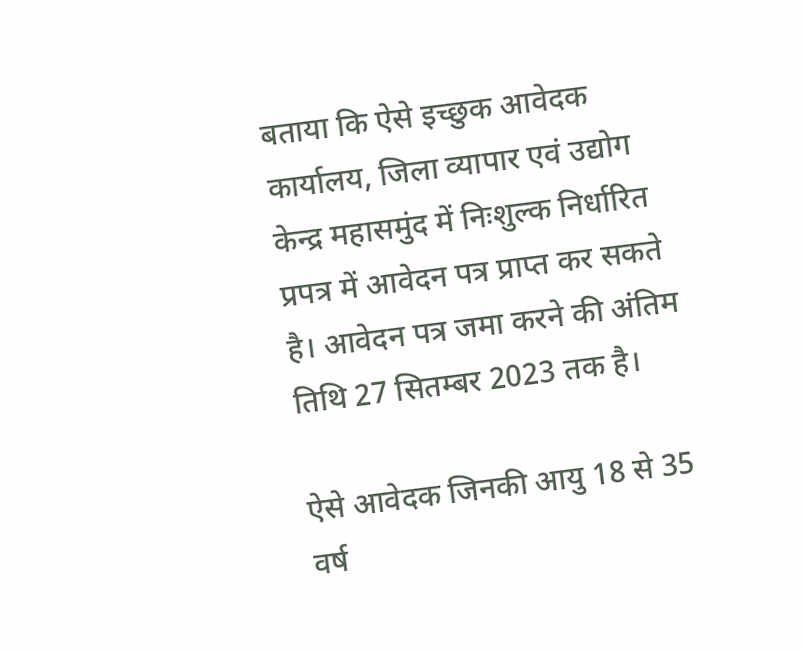बताया कि ऐसे इच्छुक आवेदक कार्यालय, जिला व्यापार एवं उद्योग केन्द्र महासमुंद में निःशुल्क निर्धारित प्रपत्र में आवेदन पत्र प्राप्त कर सकते है। आवेदन पत्र जमा करने की अंतिम तिथि 27 सितम्बर 2023 तक है।

ऐसे आवेदक जिनकी आयु 18 से 35 वर्ष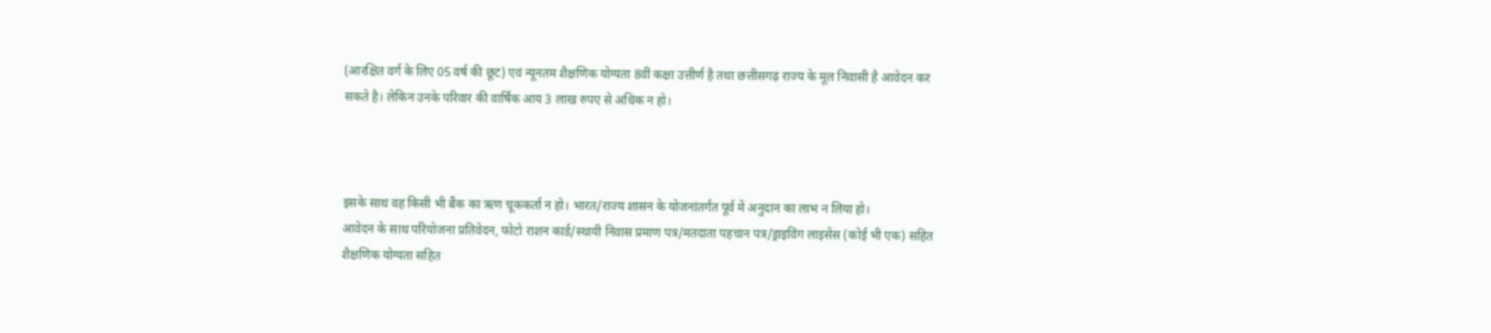(आरक्षित वर्ग के लिए 05 वर्ष की छूट) एवं न्यूनतम शैक्षणिक योग्यता 8वीं कक्षा उत्तीर्ण है तथा छत्तीसगढ़ राज्य के मूल निवासी है आवेदन कर सकते है। लेकिन उनके परिवार की वार्षिक आय 3 लाख रुपए से अधिक न हो।



इसके साथ वह किसी भी बैंक का ऋण चूककर्ता न हो। भारत/राज्य शासन के योजनांतर्गत पूर्व में अनुदान का लाभ न लिया हो।
आवेदन के साथ परियोजना प्रतिवेदन, फोटो राशन कार्ड/स्थायी निवास प्रमाण पत्र/मतदाता पहचान पत्र/ड्राइविंग लाइसेंस (कोई भी एक) सहित शैक्षणिक योग्यता सहित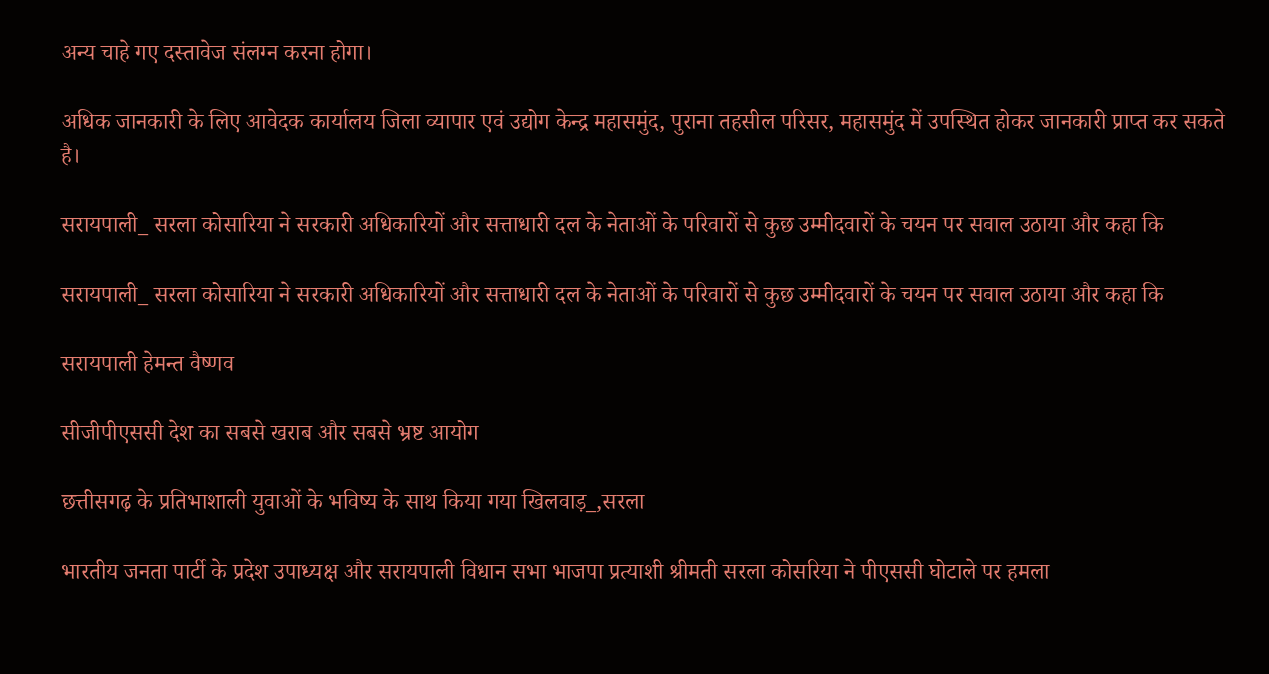अन्य चाहे गए दस्तावेज संलग्न करना होगा।

अधिक जानकारी के लिए आवेदक कार्यालय जिला व्यापार एवं उद्योग केन्द्र महासमुंद, पुराना तहसील परिसर, महासमुंद में उपस्थित होकर जानकारी प्राप्त कर सकते है।

सरायपाली_ सरला कोसारिया ने सरकारी अधिकारियों और सत्ताधारी दल के नेताओं के परिवारों से कुछ उम्मीदवारों के चयन पर सवाल उठाया और कहा कि

सरायपाली_ सरला कोसारिया ने सरकारी अधिकारियों और सत्ताधारी दल के नेताओं के परिवारों से कुछ उम्मीदवारों के चयन पर सवाल उठाया और कहा कि

सरायपाली हेमन्त वैष्णव

सीजीपीएससी देश का सबसे खराब और सबसे भ्रष्ट आयोग

छत्तीसगढ़ के प्रतिभाशाली युवाओं के भविष्य के साथ किया गया खिलवाड़_,सरला

भारतीय जनता पार्टी के प्रदेश उपाध्यक्ष और सरायपाली विधान सभा भाजपा प्रत्याशी श्रीमती सरला कोसरिया ने पीएससी घोटाले पर हमला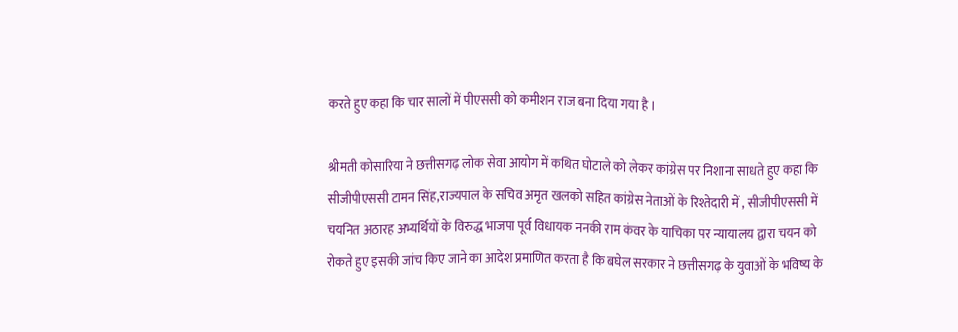करते हुए कहा कि चार सालों में पीएससी को कमीशन राज बना दिया गया है ।

श्रीमती कोसारिया ने छत्तीसगढ़ लोक सेवा आयोग में कथित घोटाले को लेकर कांग्रेस पर निशाना साधते हुए कहा कि सीजीपीएससी टामन सिंह,राज्यपाल के सचिव अमृत खलको सहित कांग्रेस नेताओं के रिश्तेदारी में , सीजीपीएससी में चयनित अठारह अभ्यर्थियों के विरुद्ध भाजपा पूर्व विधायक ननकी राम कंवर के याचिका पर न्यायालय द्वारा चयन को रोकते हुए इसकी जांच किए जाने का आदेश प्रमाणित करता है कि बघेल सरकार ने छत्तीसगढ़ के युवाओं के भविष्य के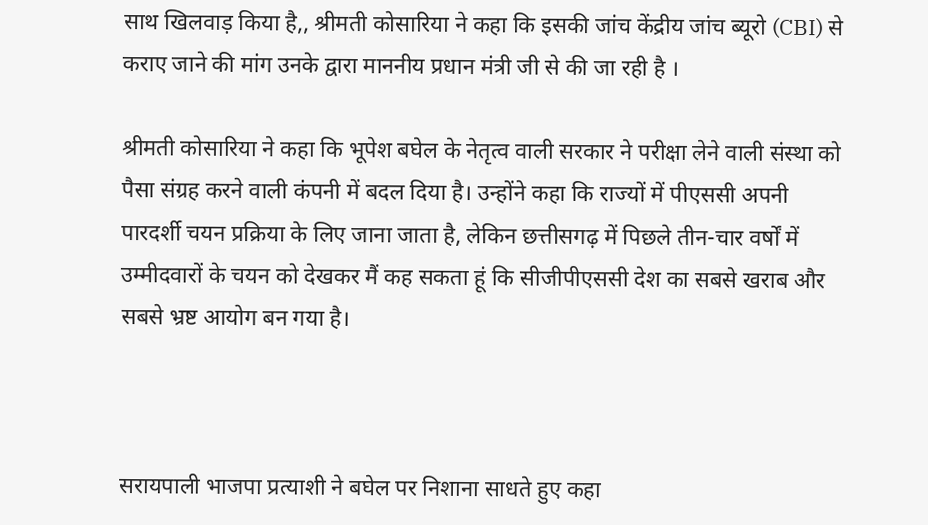साथ खिलवाड़ किया है,, श्रीमती कोसारिया ने कहा कि इसकी जांच केंद्रीय जांच ब्यूरो (CBI) से कराए जाने की मांग उनके द्वारा माननीय प्रधान मंत्री जी से की जा रही है ।

श्रीमती कोसारिया ने कहा कि भूपेश बघेल के नेतृत्व वाली सरकार ने परीक्षा लेने वाली संस्था को पैसा संग्रह करने वाली कंपनी में बदल दिया है। उन्होंने कहा कि राज्यों में पीएससी अपनी पारदर्शी चयन प्रक्रिया के लिए जाना जाता है, लेकिन छत्तीसगढ़ में पिछले तीन-चार वर्षों में उम्मीदवारों के चयन को देखकर मैं कह सकता हूं कि सीजीपीएससी देश का सबसे खराब और सबसे भ्रष्ट आयोग बन गया है।



सरायपाली भाजपा प्रत्याशी ने बघेल पर निशाना साधते हुए कहा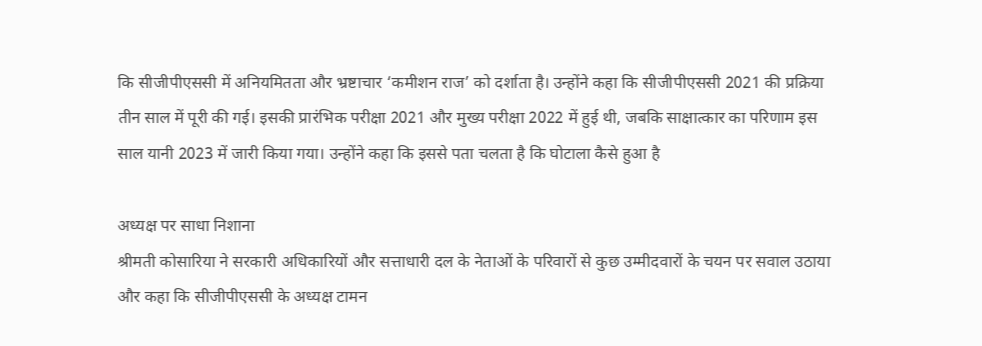कि सीजीपीएससी में अनियमितता और भ्रष्टाचार ‘कमीशन राज’ को दर्शाता है। उन्होंने कहा कि सीजीपीएससी 2021 की प्रक्रिया तीन साल में पूरी की गई। इसकी प्रारंभिक परीक्षा 2021 और मुख्य परीक्षा 2022 में हुई थी, जबकि साक्षात्कार का परिणाम इस साल यानी 2023 में जारी किया गया। उन्होंने कहा कि इससे पता चलता है कि घोटाला कैसे हुआ है

अध्यक्ष पर साधा निशाना
श्रीमती कोसारिया ने सरकारी अधिकारियों और सत्ताधारी दल के नेताओं के परिवारों से कुछ उम्मीदवारों के चयन पर सवाल उठाया और कहा कि सीजीपीएससी के अध्यक्ष टामन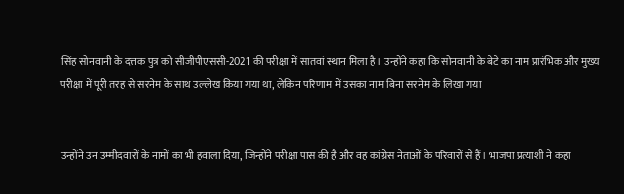सिंह सोनवानी के दत्तक पुत्र को सीजीपीएससी-2021 की परीक्षा में सातवां स्थान मिला है। उन्होंने कहा कि सोनवानी के बेटे का नाम प्रारंभिक और मुख्य परीक्षा में पूरी तरह से सरनेम के साथ उल्लेख किया गया था, लेकिन परिणाम में उसका नाम बिना सरनेम के लिखा गया


उन्होंने उन उम्मीदवारों के नामों का भी हवाला दिया, जिन्होंने परीक्षा पास की है और वह कांग्रेस नेताओं के परिवारों से हैं। भाजपा प्रत्याशी ने कहा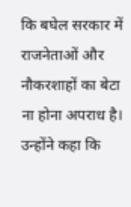कि बघेल सरकार में राजनेताओं और नौकरशाहों का बेटा ना होना अपराध है। उन्होंने कहा कि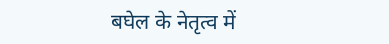बघेल के नेतृत्व में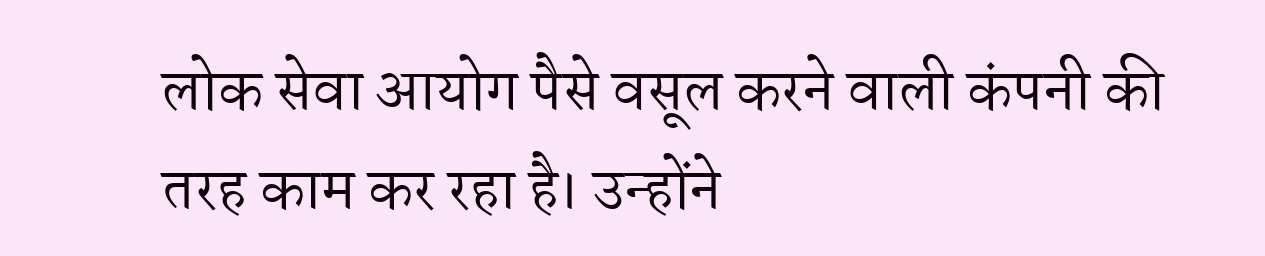लोक सेवा आयोग पैसे वसूल करने वाली कंपनी की तरह काम कर रहा है। उन्होंने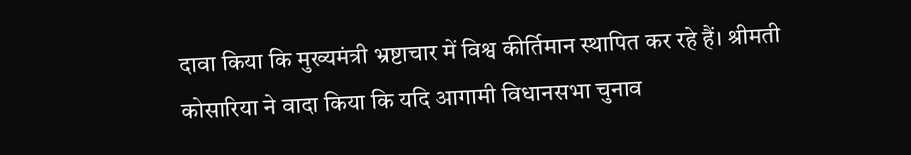दावा किया कि मुख्यमंत्री भ्रष्टाचार में विश्व कीर्तिमान स्थापित कर रहे हैं। श्रीमती कोसारिया ने वादा किया कि यदि आगामी विधानसभा चुनाव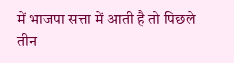में भाजपा सत्ता में आती है तो पिछले तीन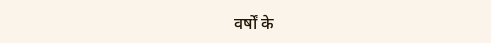वर्षों के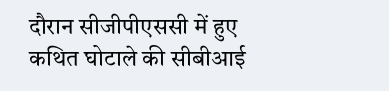दौरान सीजीपीएससी में हुए कथित घोटाले की सीबीआई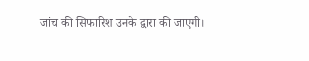जांच की सिफारिश उनके द्वारा की जाएगी।